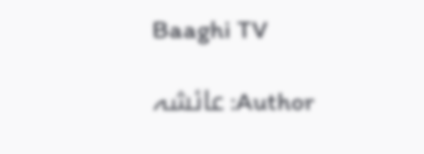Baaghi TV

Author: عائشہ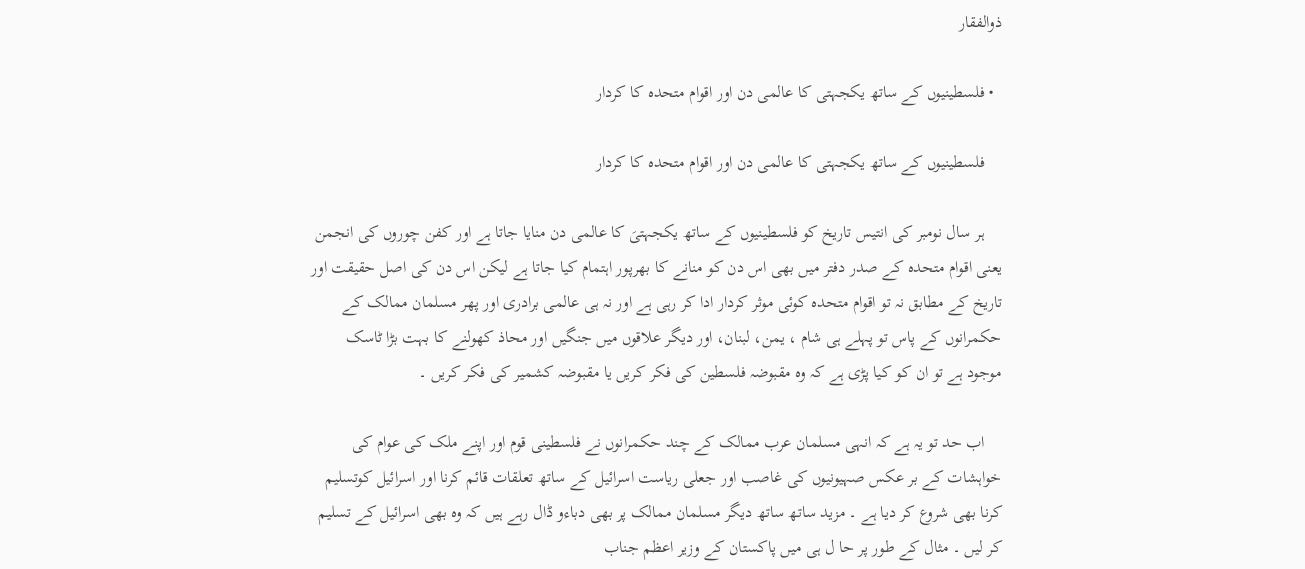ذوالفقار

  • فلسطینیوں کے ساتھ یکجہتی کا عالمی دن اور اقوام متحدہ کا کردار

    فلسطینیوں کے ساتھ یکجہتی کا عالمی دن اور اقوام متحدہ کا کردار

    ہر سال نومبر کی انتیس تاریخ کو فلسطینیوں کے ساتھ یکجہتیَ کا عالمی دن منایا جاتا ہے اور کفن چوروں کی انجمن یعنی اقوام متحدہ کے صدر دفتر میں بھی اس دن کو منانے کا بھرپور اہتمام کیا جاتا ہے لیکن اس دن کی اصل حقیقت اور تاریخ کے مطابق نہ تو اقوام متحدہ کوئی موثر کردار ادا کر رہی ہے اور نہ ہی عالمی برادری اور پھر مسلمان ممالک کے حکمرانوں کے پاس تو پہلے ہی شام ، یمن، لبنان، اور دیگر علاقوں میں جنگیں اور محاذ کھولنے کا بہت بڑا ٹاسک موجود ہے تو ان کو کیا پڑی ہے کہ وہ مقبوضہ فلسطین کی فکر کریں یا مقبوضہ کشمیر کی فکر کریں ۔

    اب حد تو یہ ہے کہ انہی مسلمان عرب ممالک کے چند حکمرانوں نے فلسطینی قوم اور اپنے ملک کی عوام کی خواہشات کے بر عکس صہیونیوں کی غاصب اور جعلی ریاست اسرائیل کے ساتھ تعلقات قائم کرنا اور اسرائیل کوتسلیم کرنا بھی شروع کر دیا ہے ۔ مزید ساتھ ساتھ دیگر مسلمان ممالک پر بھی دباءو ڈال رہے ہیں کہ وہ بھی اسرائیل کے تسلیم کر لیں ۔ مثال کے طور پر حا ل ہی میں پاکستان کے وزیر اعظم جناب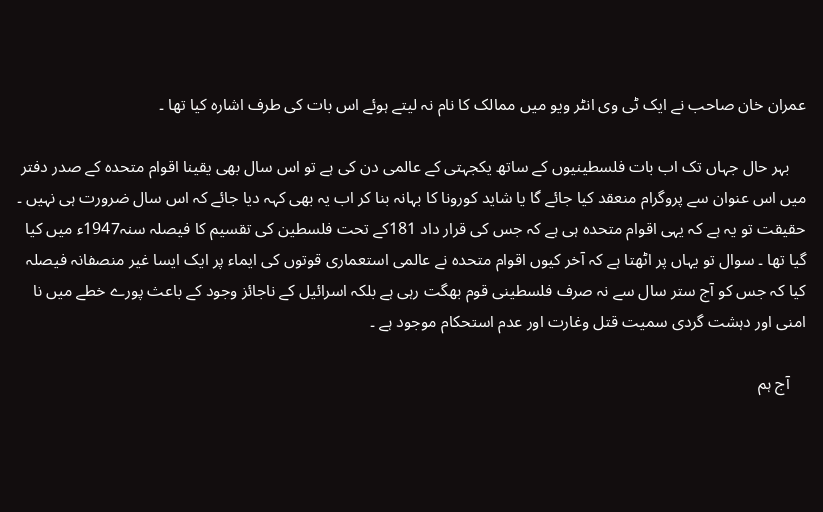عمران خان صاحب نے ایک ٹی وی انٹر ویو میں ممالک کا نام نہ لیتے ہوئے اس بات کی طرف اشارہ کیا تھا ۔

    بہر حال جہاں تک اب بات فلسطینیوں کے ساتھ یکجہتی کے عالمی دن کی ہے تو اس سال بھی یقینا اقوام متحدہ کے صدر دفتر میں اس عنوان سے پروگرام منعقد کیا جائے گا یا شاید کورونا کا بہانہ بنا کر اب یہ بھی کہہ دیا جائے کہ اس سال ضرورت ہی نہیں ۔ حقیقت تو یہ ہے کہ یہی اقوام متحدہ ہی ہے کہ جس کی قرار داد 181کے تحت فلسطین کی تقسیم کا فیصلہ سنہ1947ء میں کیا گیا تھا ۔ سوال تو یہاں پر اٹھتا ہے کہ آخر کیوں اقوام متحدہ نے عالمی استعماری قوتوں کی ایماء پر ایک ایسا غیر منصفانہ فیصلہ کیا کہ جس کو آج ستر سال سے نہ صرف فلسطینی قوم بھگت رہی ہے بلکہ اسرائیل کے ناجائز وجود کے باعث پورے خطے میں نا امنی اور دہشت گردی سمیت قتل وغارت اور عدم استحکام موجود ہے ۔

    آج ہم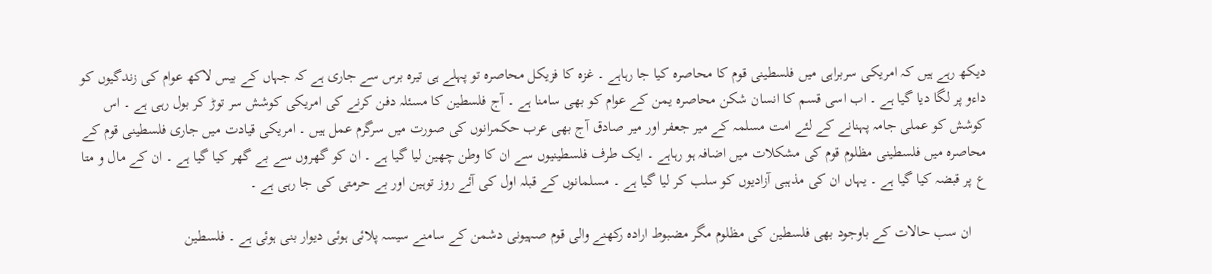دیکھ رہے ہیں کہ امریکی سربراہی میں فلسطینی قوم کا محاصرہ کیا جا رہاہے ۔ غزہ کا فزیکل محاصرہ تو پہلے ہی تیرہ برس سے جاری ہے کہ جہاں کے بیس لاکھ عوام کی زندگیوں کو داءو پر لگا دیا گیا ہے ۔ اب اسی قسم کا انسان شکن محاصرہ یمن کے عوام کو بھی سامنا ہے ۔ آج فلسطین کا مسئلہ دفن کرنے کی امریکی کوشش سر توڑ کر بول رہی ہے ۔ اس کوشش کو عملی جامہ پہنانے کے لئے امت مسلمہ کے میر جعفر اور میر صادق آج بھی عرب حکمرانوں کی صورت میں سرگرم عمل ہیں ۔ امریکی قیادت میں جاری فلسطینی قوم کے محاصرہ میں فلسطینی مظلوم قوم کی مشکلات میں اضافہ ہو رہاہے ۔ ایک طرف فلسطینیوں سے ان کا وطن چھین لیا گیا ہے ۔ ان کو گھروں سے بے گھر کیا گیا ہے ۔ ان کے مال و متا ع پر قبضہ کیا گیا ہے ۔ یہاں ان کی مذہبی آزادیوں کو سلب کر لیا گیا ہے ۔ مسلمانوں کے قبلہ اول کی آئے روز توہین اور بے حرمتی کی جا رہی ہے ۔

    ان سب حالات کے باوجود بھی فلسطین کی مظلوم مگر مضبوط ارادہ رکھنے والی قوم صہیونی دشمن کے سامنے سیسہ پلائی ہوئی دیوار بنی ہوئی ہے ۔ فلسطین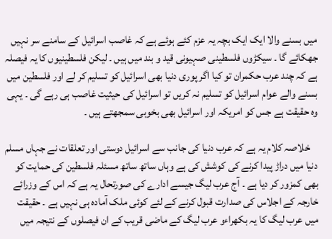میں بسنے والا ایک ایک بچہ یہ عزم کئے ہوئے ہے کہ غاصب اسرائیل کے سامنے سر نہیں جھکائے گا ۔ سیکڑوں فلسطینی صہیونی قید و بند میں ہیں ۔ لیکن فلسطینیوں کا یہ فیصلہ ہے کہ چند عرب حکمران تو کیا اگر پوری دنیا بھی اسرائیل کو تسلیم کر لے اور فلسطین میں بسنے والے عوام اسرائیل کو تسلیم نہ کریں تو اسرائیل کی حیثیت غاصب ہی رہے گی ۔ یہی وہ حقیقت ہے جس کو امریکہ اور اسرائیل بھی بخوبی سمجھتے ہیں ۔

    خلاصہ کلام یہ ہے کہ عرب دنیا کی جانب سے اسرائیل دوستی اور تعلقات نے جہاں مسلم دنیا میں دراڑ پیدا کرنے کی کوشش کی ہے وہاں ساتھ ساتھ مسئلہ فلسطین کی حمایت کو بھی کمزور کر دیا ہے ۔ آج عرب لیگ جیسے ادارے کی صورتحال یہ ہے کہ اس کے وزرائے خارجہ کے اجلاس کی صدارت قبول کرنے کے لئے کوئی ملک آمادہ ہی نہیں ہے ۔ حقیقت میں عرب لیگ کا یہ بکھراءو عرب لیگ کے ماضی قریب کے ان فیصلوں کے نتیجہ میں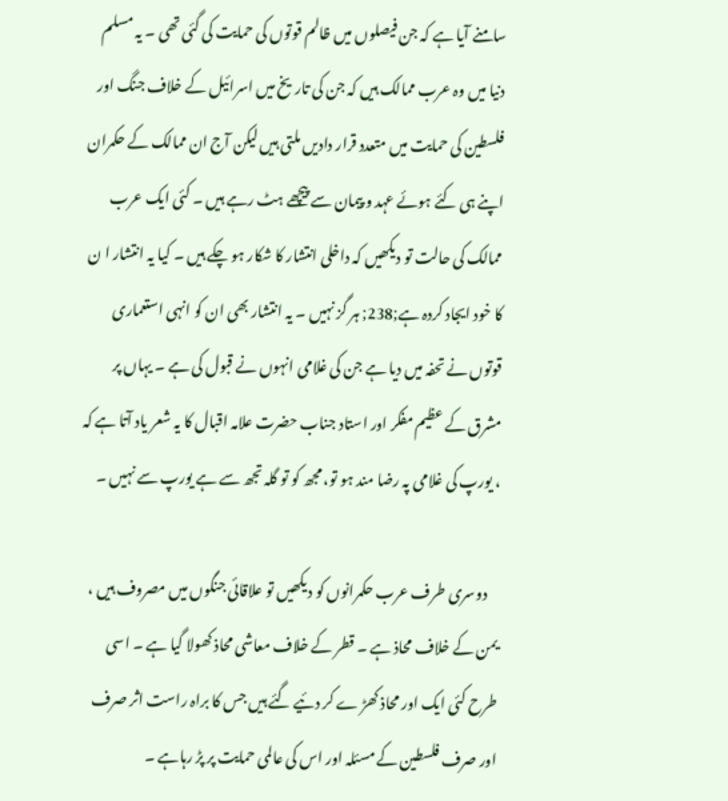سامنے آیا ہے کہ جن فیصلوں میں ظالم قوتوں کی حمایت کی گئی تھی ۔ یہ مسلم دنیا میں وہ عرب ممالک ہیں کہ جن کی تاریخ میں اسرائیل کے خلاف جنگ اور فلسطین کی حمایت میں متعدد قرار دادیں ملتی ہیں لیکن آج ان ممالک کے حکمران اپنے ہی کئے ہوئے عہد و پیمان سے پیچھے ہٹ رہے ہیں ۔ کئی ایک عرب ممالک کی حالت تو دیکھیں کہ داخلی انتشار کا شکار ہو چکے ہیں ۔ کیا یہ انتشار ا ن کا خود ایجاد کردہ ہے;238; ہر گز نہیں ۔ یہ انتشار بھی ان کو انہی استعماری قوتوں نے تحفہ میں دیا ہے جن کی غلامی انہوں نے قبول کی ہے ۔ یہاں پر مشرق کے عظیم مفکر اور استاد جناب حضرت علامہ اقبال کا یہ شعر یاد آتا ہے کہ ، یورپ کی غلامی پہ رضا مند ہو تو، مجھ کو تو گلہ تجھ سے ہے یورپ سے نہیں ۔

    دوسری طرف عرب حکمرانوں کو دیکھیں تو علاقائی جنگوں میں مصروف ہیں ، یمن کے خلاف محاذ ہے ۔ قطر کے خلاف معاشی محاذ کھولا گیا ہے ۔ اسی طرح کئی ایک اور محاذ کھڑ ے کر دئیے گئے ہیں جس کا براہ راست اثر صرف اور صرف فلسطین کے مسئلہ اور اس کی عالمی حمایت پر پڑ رہاہے ۔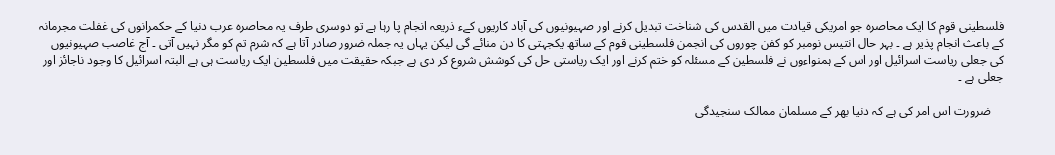فلسطینی قوم کا ایک محاصرہ جو امریکی قیادت میں القدس کی شناخت تبدیل کرنے اور صہیونیوں کی آباد کاریوں کےء ذریعہ انجام پا رہا ہے تو دوسری طرف یہ محاصرہ عرب دنیا کے حکمرانوں کی غفلت مجرمانہ کے باعث انجام پذیر ہے ۔ بہر حال انتیس نومبر کو کفن چوروں کی انجمن فلسطینی قوم کے ساتھ یکجہتی کا دن منائے گی لیکن یہاں یہ جملہ ضرور صادر آتا ہے کہ شرم تم کو مگر نہیں آتی ۔ آج غاصب صہیونیوں کی جعلی ریاست اسرائیل اور اس کے ہمنواءوں نے فلسطین کے مسئلہ کو ختم کرنے اور ایک ریاستی حل کی کوشش شروع کر دی ہے جبکہ حقیقت میں فلسطین ایک ریاست ہی ہے البتہ اسرائیل کا وجود ناجائز اور جعلی ہے ۔

    ضرورت اس امر کی ہے کہ دنیا بھر کے مسلمان ممالک سنجیدگی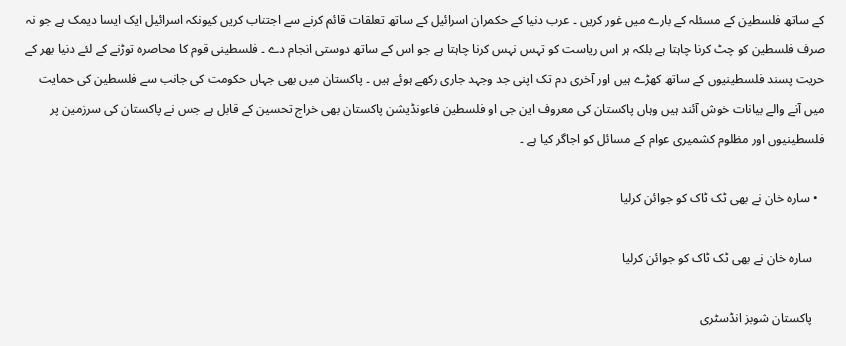کے ساتھ فلسطین کے مسئلہ کے بارے میں غور کریں ۔ عرب دنیا کے حکمران اسرائیل کے ساتھ تعلقات قائم کرنے سے اجتناب کریں کیونکہ اسرائیل ایک ایسا دیمک ہے جو نہ صرف فلسطین کو چٹ کرنا چاہتا ہے بلکہ ہر اس ریاست کو تہس نہس کرنا چاہتا ہے جو اس کے ساتھ دوستی انجام دے ۔ فلسطینی قوم کا محاصرہ توڑنے کے لئے دنیا بھر کے حریت پسند فلسطینیوں کے ساتھ کھڑے ہیں اور آخری دم تک اپنی جد وجہد جاری رکھے ہوئے ہیں ۔ پاکستان میں بھی جہاں حکومت کی جانب سے فلسطین کی حمایت میں آنے والے بیانات خوش آئند ہیں وہاں پاکستان کی معروف این جی او فلسطین فاءونڈیشن پاکستان بھی خراج تحسین کے قابل ہے جس نے پاکستان کی سرزمین پر فلسطینیوں اور مظلوم کشمیری عوام کے مسائل کو اجاگر کیا ہے ۔

  • سارہ خان نے بھی ٹک ٹاک کو جوائن کرلیا

    سارہ خان نے بھی ٹک ٹاک کو جوائن کرلیا

    پاکستان شوبز انڈسٹری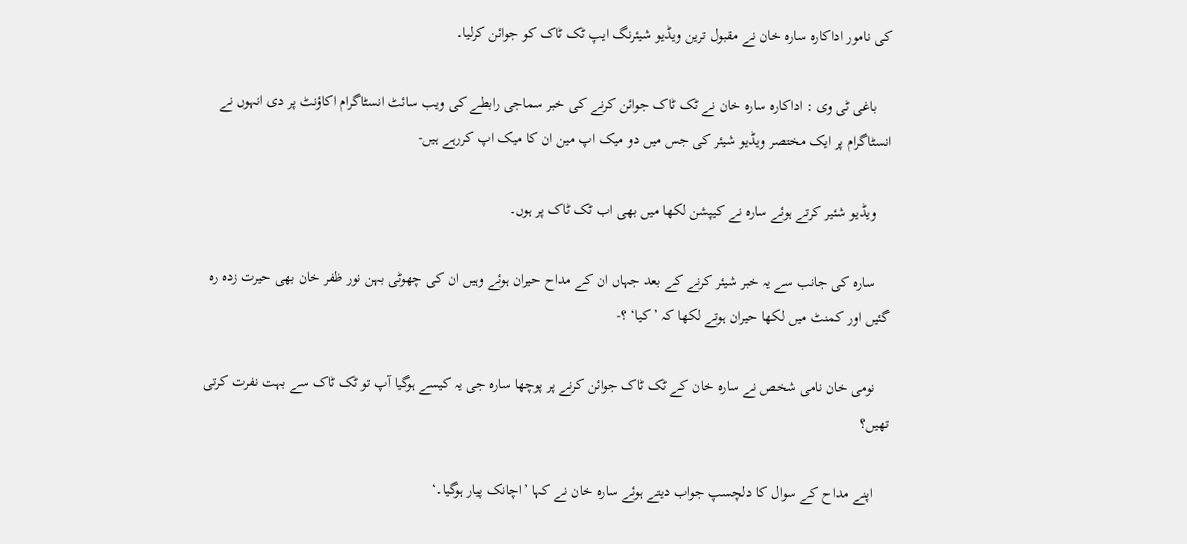کی نامور اداکارہ سارہ خان نے مقبول ترین ویڈیو شیئرنگ ایپ ٹک ٹاک کو جوائن کرلیا۔

    باغی ٹی وی : اداکارہ سارہ خان نے ٹک ٹاک جوائن کرنے کی خبر سماجی رابطے کی ویب سائٹ انسٹاگرام اکاؤنٹ پر دی انہوں نے انسٹاگرام پر ایک مختصر ویڈیو شیئر کی جس میں دو میک اپ مین ان کا میک اپ کررہے ہیں-

    ویڈیو شئیر کرتے ہوئے سارہ نے کیپشن لکھا میں بھی اب ٹک ٹاک پر ہوں۔

    سارہ کی جانب سے یہ خبر شیئر کرنے کے بعد جہاں ان کے مداح حیران ہوئے وہیں ان کی چھوٹی بہن نور ظفر خان بھی حیرت زدہ رہ گئیں اور کمنٹ میں لکھا حیران ہوتے لکھا کہ ’کیا‘ ؟-

    نومی خان نامی شخص نے سارہ خان کے ٹک ٹاک جوائن کرنے پر پوچھا سارہ جی یہ کیسے ہوگیا آپ تو ٹک ٹاک سے بہت نفرت کرتی تھیں؟

    اپنے مداح کے سوال کا دلچسپ جواب دیتے ہوئے سارہ خان نے کہا ’اچانک پیار ہوگیا۔‘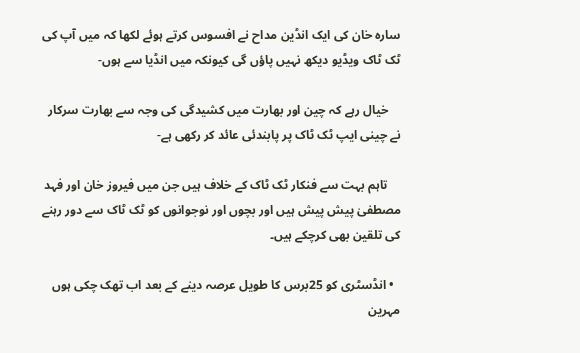سارہ خان کی ایک انڈین مداح نے افسوس کرتے ہوئے لکھا کہ میں آپ کی ٹک ٹاک ویڈیو دیکھ نہیں پاؤں گی کیونکہ میں انڈیا سے ہوں-

    خیال رہے کہ چین اور بھارت میں کشیدگی کی وجہ سے بھارت سرکار نے چینی ایپ ٹک ٹاک پر پابندئی عائد کر رکھی ہے-

    تاہم بہت سے فنکار ٹک ٹاک کے خلاف ہیں جن میں فیروز خان اور فہد مصطفیٰ پیش پیش ہیں اور بچوں اور نوجوانوں کو ٹک ٹاک سے دور رہنے کی تلقین بھی کرچکے ہیں۔

  • انڈسٹری کو 25برس کا طویل عرصہ دینے کے بعد اب تھک چکی ہوں  مہرین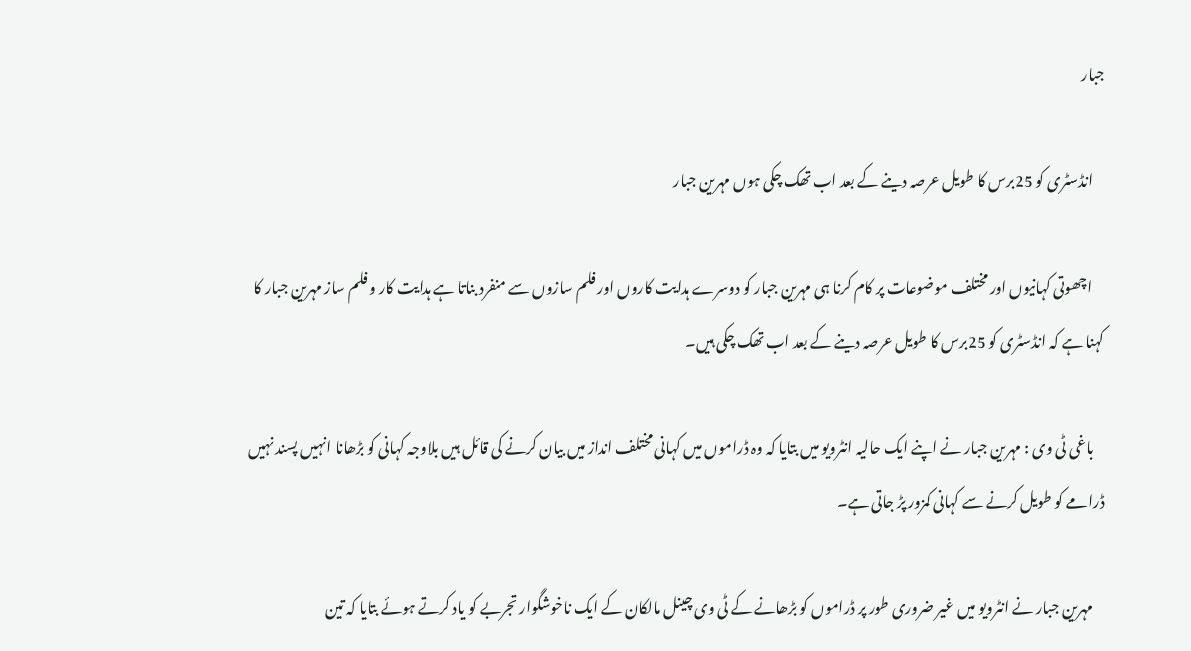جبار

    انڈسٹری کو 25برس کا طویل عرصہ دینے کے بعد اب تھک چکی ہوں مہرین جبار

    اچھوتی کہانیوں اور مختلف موضوعات پر کام کرنا ہی مہرین جبار کو دوسرے ہدایت کاروں اور فلم سازوں سے منفرد بناتا ہے ہدایت کار و فلم ساز مہرین جبار کا کہنا ہے کہ انڈسٹری کو 25برس کا طویل عرصہ دینے کے بعد اب تھک چکی ہیں۔

    باغی ٹی وی : مہرین جبار نے اپنے ایک حالیہ انٹرویو میں بتایا کہ وہ ڈراموں میں کہانی مختلف انداز میں بیان کرنے کی قائل ہیں بلاوجہ کہانی کو بڑھانا انہیں پسند نہیں ڈرامے کو طویل کرنے سے کہانی کمزور پڑ جاتی ہے۔

    مہرین جبار نے انٹرویو میں غیر ضروری طور پر ڈراموں کو بڑھانے کے ٹی وی چینل مالکان کے ایک ناخوشگوار تجربے کو یاد کرتے ہوئے بتایا کہ تین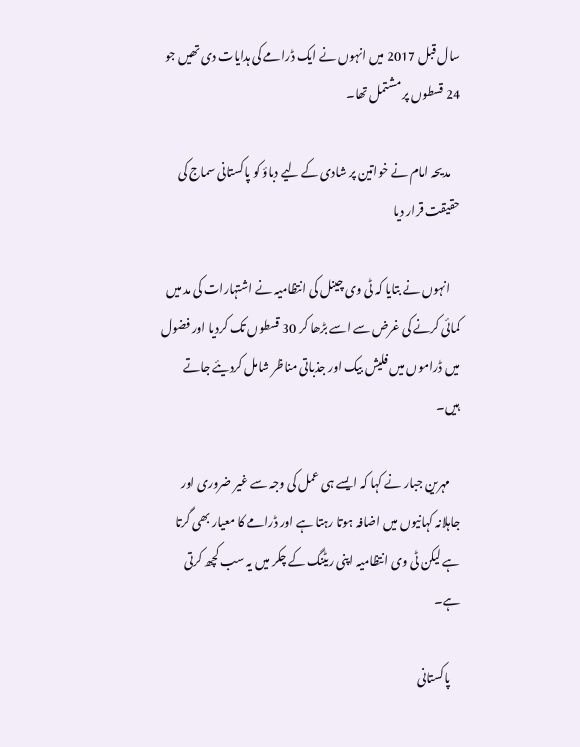سال قبل 2017 میں انہوں نے ایک ڈرامے کی ہدایات دی تھیں جو 24 قسطوں پر مشتمل تھا۔

    مدیحہ امام نے خواتین پر شادی کے لیے دباؤ کو پاکستانی سماج کی حقیقت قرار دیا

    انہوں نے بتایا کہ ٹی وی چینل کی انتظامیہ نے اشتہارات کی مد میں کمائی کرنے کی غرض سے اسے بڑھا کر 30 قسطوں تک کردیا اور فضول میں ڈراموں میں فلیش بیک اور جذباتی مناظر شامل کردیئے جاتے ہیں۔

    مہرین جبار نے کہا کہ ایسے ہی عمل کی وجہ سے غیر ضروری اور جاہلانہ کہانیوں میں اضافہ ہوتا رہتا ہے اور ڈرامے کا معیار بھی گرتا ہے لیکن ٹی وی انتظامیہ اپنی ریٹنگ کے چکر میں یہ سب کچھ کرتی ہے۔

    پاکستانی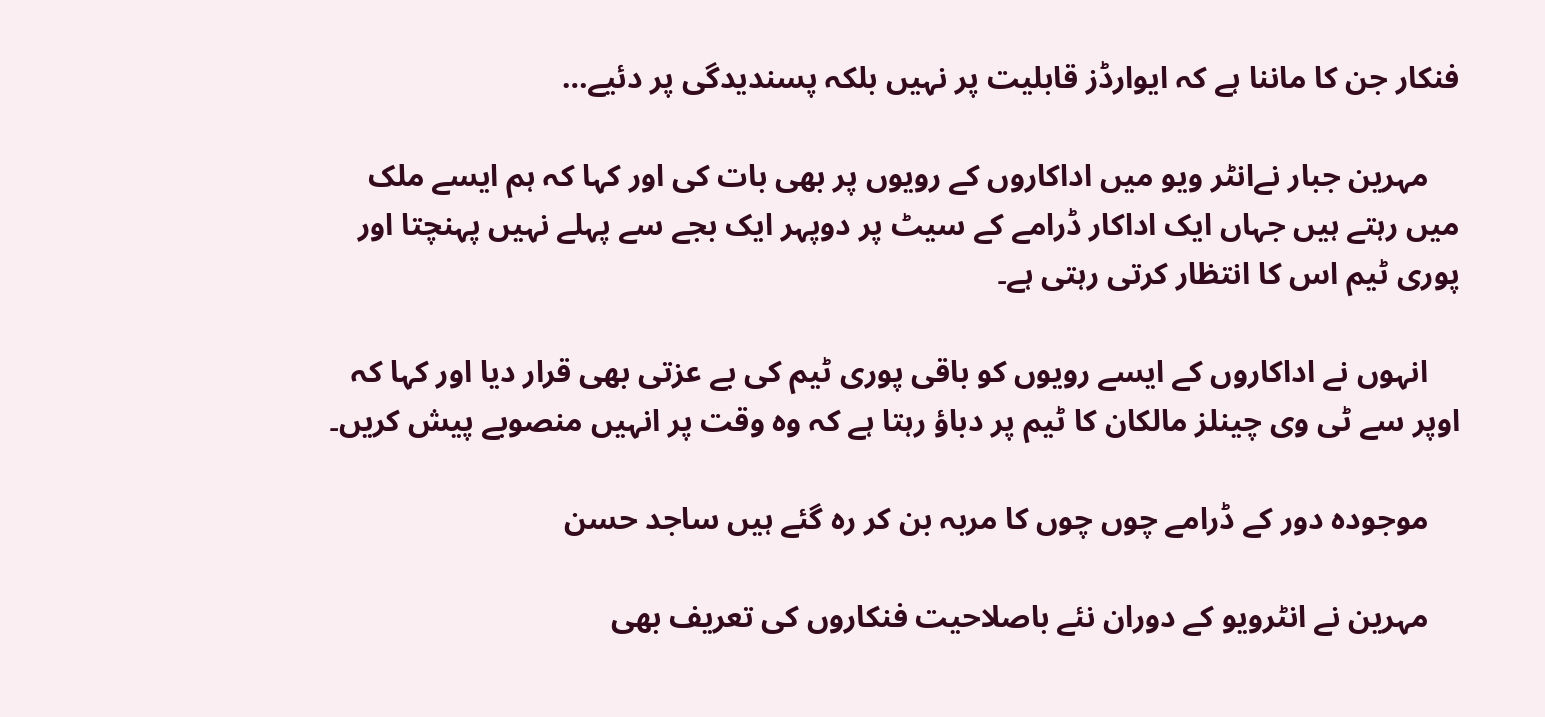فنکار جن کا ماننا ہے کہ ایوارڈز قابلیت پر نہیں بلکہ پسندیدگی پر دئیے…

    مہرین جبار نےانٹر ویو میں اداکاروں کے رویوں پر بھی بات کی اور کہا کہ ہم ایسے ملک میں رہتے ہیں جہاں ایک اداکار ڈرامے کے سیٹ پر دوپہر ایک بجے سے پہلے نہیں پہنچتا اور پوری ٹیم اس کا انتظار کرتی رہتی ہے۔

    انہوں نے اداکاروں کے ایسے رویوں کو باقی پوری ٹیم کی بے عزتی بھی قرار دیا اور کہا کہ اوپر سے ٹی وی چینلز مالکان کا ٹیم پر دباؤ رہتا ہے کہ وہ وقت پر انہیں منصوبے پیش کریں۔

    موجودہ دور کے ڈرامے چوں چوں کا مربہ بن کر رہ گئے ہیں ساجد حسن

    مہرین نے انٹرویو کے دوران نئے باصلاحیت فنکاروں کی تعریف بھی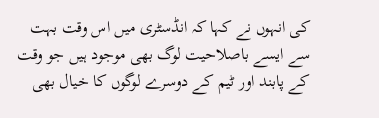کی انہوں نے کہا کہ انڈسٹری میں اس وقت بہت سے ایسے باصلاحیت لوگ بھی موجود ہیں جو وقت کے پابند اور ٹیم کے دوسرے لوگوں کا خیال بھی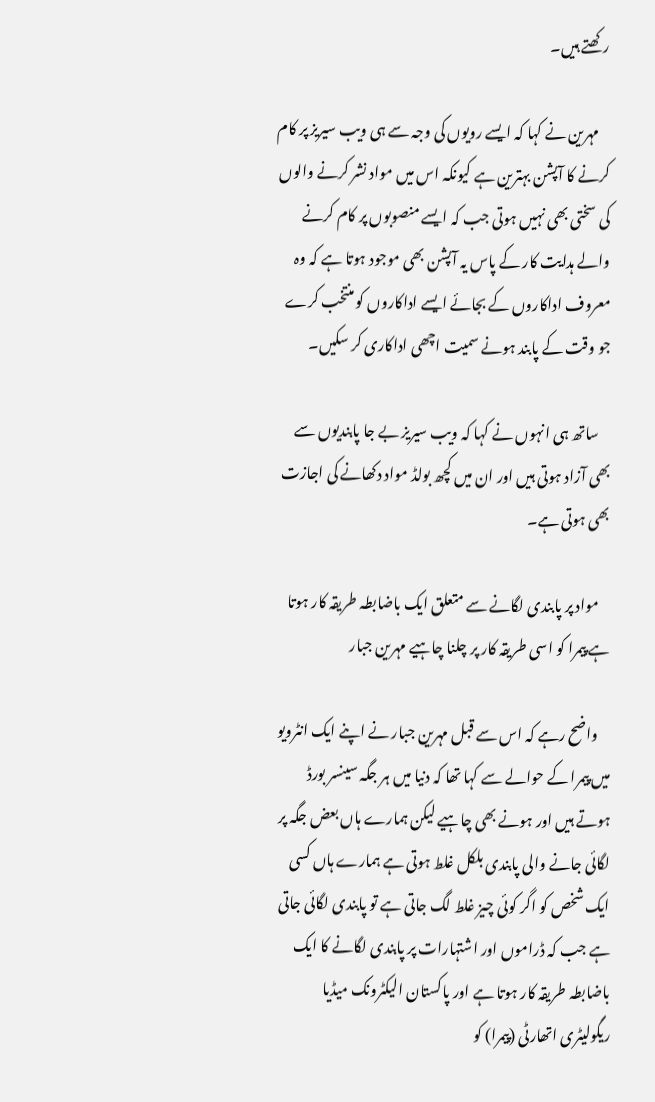رکھتے ہیں۔

    مہرین نے کہا کہ ایسے رویوں کی وجہ سے ہی ویب سیریز پر کام کرنے کا آپشن بہترین ہے کیونکہ اس میں مواد نشر کرنے والوں کی سختی بھی نہیں ہوتی جب کہ ایسے منصوبوں پر کام کرنے والے ہدایت کار کے پاس یہ آپشن بھی موجود ہوتا ہے کہ وہ معروف اداکاروں کے بجائے ایسے اداکاروں کو منتخب کرے جو وقت کے پابند ہونے سمیت اچھی اداکاری کر سکیں۔

    ساتھ ہی انہوں نے کہا کہ ویب سیریز بے جا پابندیوں سے بھی آزاد ہوتی ہیں اور ان میں کچھ بولڈ مواد دکھانے کی اجازت بھی ہوتی ہے۔

    مواد پر پابندی لگانے سے متعلق ایک باضابطہ طریقہ کار ہوتا ہے پیمرا کو اسی طریقہ کار پر چلنا چاہیے مہرین جبار

    واضح رہے کہ اس سے قبل مہرین جبار نے اپنے ایک انٹرویو میں پیمرا کے حوالے سے کہا تھا کہ دنیا میں ہر جگہ سینسر بورڈ ہوتے ہیں اور ہونے بھی چاہیے لیکن ہمارے ہاں بعض جگہ پر لگائی جانے والی پابندی بلکل غلط ہوتی ہے ہمارے ہاں کسی ایک شخص کو اگر کوئی چیز غلط لگ جاتی ہے تو پابندی لگائی جاتی ہے جب کہ ڈراموں اور اشتہارات پر پابندی لگانے کا ایک باضابطہ طریقہ کار ہوتا ہے اور پاکستان الیکٹرونک میڈیا ریگولیٹری اتھارٹی (پیمرا) کو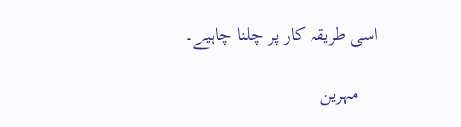اسی طریقہ کار پر چلنا چاہیے۔

    مہرین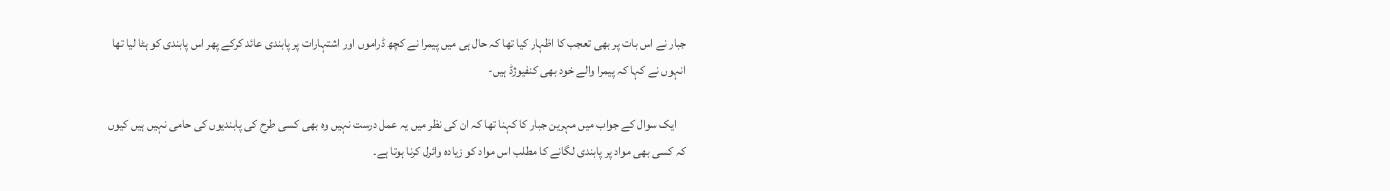جبار نے اس بات پر بھی تعجب کا اظہار کیا تھا کہ حال ہی میں پیمرا نے کچھ ڈراموں اور اشتہارات پر پابندی عائد کرکے پھر اس پابندی کو ہٹا لیا تھا انہوں نے کہا کہ پیمرا والے خود بھی کنفیوژڈ ہیں-

    ایک سوال کے جواب میں مہرین جبار کا کہنا تھا کہ ان کی نظر میں یہ عمل درست نہیں وہ بھی کسی طرح کی پابندیوں کی حامی نہیں ہیں کیوں کہ کسی بھی مواد پر پابندی لگانے کا مطلب اس مواد کو زیادہ وائرل کرنا ہوتا ہے۔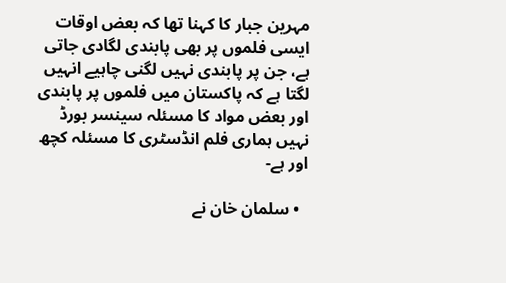مہرین جبار کا کہنا تھا کہ بعض اوقات ایسی فلموں پر بھی پابندی لگادی جاتی ہے، جن پر پابندی نہیں لگنی چاہیے انہیں لگتا ہے کہ پاکستان میں فلموں پر پابندی اور بعض مواد کا مسئلہ سینسر بورڈ نہیں ہماری فلم انڈسٹری کا مسئلہ کچھ اور ہے-

  • سلمان خان نے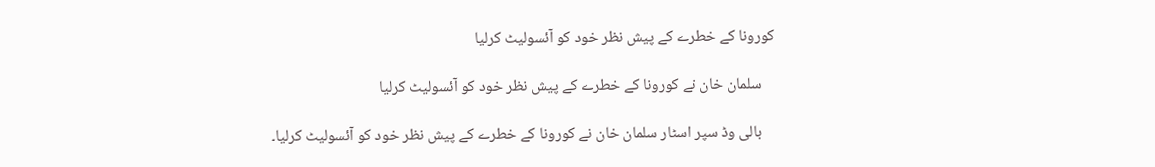کورونا کے خطرے کے پیش نظر خود کو آئسولیٹ کرلیا

    سلمان خان نے کورونا کے خطرے کے پیش نظر خود کو آئسولیٹ کرلیا

    بالی وڈ سپر اسٹار سلمان خان نے کورونا کے خطرے کے پیش نظر خود کو آئسولیٹ کرلیا۔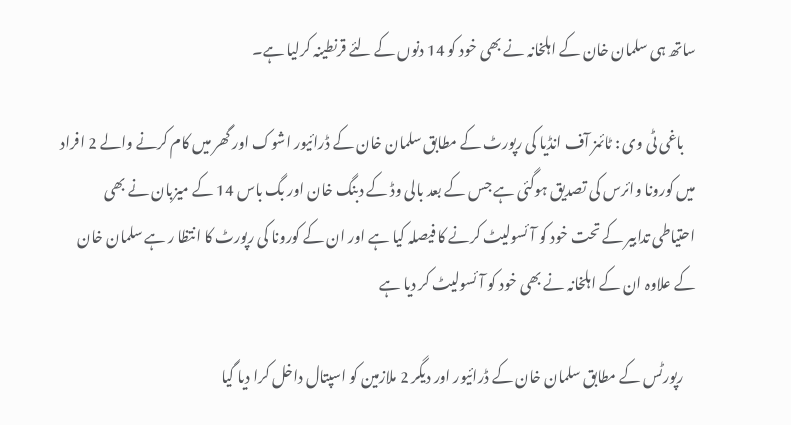ساتھ ہی سلمان خان کے اہلخانہ نے بھی خود کو 14 دنوں کے لئے قرنطینہ کرلیا ہے۔

    باغی ٹی وی : ٹائمز آف انڈیا کی رپورٹ کے مطابق سلمان خان کے ڈرائیور اشوک اور گھر میں کام کرنے والے 2 افراد میں کورونا وائرس کی تصدیق ہوگئی ہے جس کے بعد بالی وڈ کے دبنگ خان اور بگ باس 14 کے میزبان نے بھی احتیاطی تدابیر کے تحت خود کو آئسولیٹ کرنے کا فیصلہ کیا ہے اور ان کے کورونا کی رپورٹ کا انتظا ر ہے سلمان خان کے علاوہ ان کے اہلخانہ نے بھی خود کو آئسولیٹ کر دیا ہے

    رپورٹس کے مطابق سلمان خان کے ڈرائیور اور دیگر 2 ملازمین کو اسپتال داخل کرا دیا گیا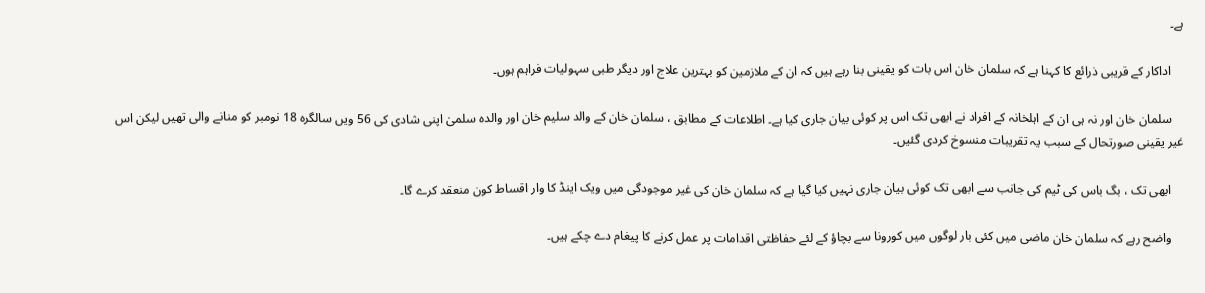ہے۔

    اداکار کے قریبی ذرائع کا کہنا ہے کہ سلمان خان اس بات کو یقینی بنا رہے ہیں کہ ان کے ملازمین کو بہترین علاج اور دیگر طبی سہولیات فراہم ہوں۔

    سلمان خان اور نہ ہی ان کے اہلخانہ کے افراد نے ابھی تک اس پر کوئی بیان جاری کیا ہے۔ اطلاعات کے مطابق ، سلمان خان کے والد سلیم خان اور والدہ سلمیٰ اپنی شادی کی 56 ویں سالگرہ 18 نومبر کو منانے والی تھیں لیکن اس غیر یقینی صورتحال کے سبب یہ تقریبات منسوخ کردی گئیں۔

    ابھی تک ، بگ باس کی ٹیم کی جانب سے ابھی تک کوئی بیان جاری نہیں کیا گیا ہے کہ سلمان خان کی غیر موجودگی میں ویک اینڈ کا وار اقساط کون منعقد کرے گا۔

    واضح رہے کہ سلمان خان ماضی میں کئی بار لوگوں میں کورونا سے بچاؤ کے لئے حفاظتی اقدامات پر عمل کرنے کا پیغام دے چکے ہیں۔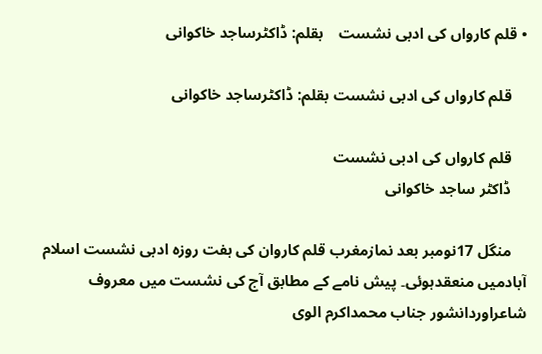• قلم کارواں کی ادبی نشست    بقلم: ڈاکٹرساجد خاکوانی

    قلم کارواں کی ادبی نشست بقلم: ڈاکٹرساجد خاکوانی

    قلم کارواں کی ادبی نشست
    ڈاکٹر ساجد خاکوانی

    منگل 17نومبر بعد نمازمغرب قلم کاروان کی ہفت روزہ ادبی نشست اسلام آبادمیں منعقدہوئی۔ پیش نامے کے مطابق آج کی نشست میں معروف شاعراوردانشور جناب محمداکرم الوی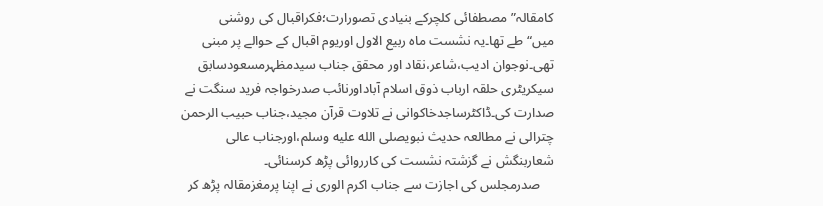کامقالہ”مصطفائی کلچرکے بنیادی تصورارت؛فکراقبال کی روشنی میں“طے تھا۔یہ نشست ماہ ربیع الاول اوریوم اقبال کے حوالے پر مبنی تھی۔نوجوان ادیب،شاعر،نقاد اور محقق جناب سیدمظہرمسعودسابق سیکریٹری حلقہ ارباب ذوق اسلام آباداورنائب صدرخواجہ فرید سنگت نے صدارت کی۔ڈاکٹرساجدخاکوانی نے تلاوت قرآن مجید،جناب حبیب الرحمن چترالی نے مطالعہ حدیث نبویصلى الله عليه وسلم،اورجناب عالی شعاربنگش نے گزشتہ نشست کی کارروائی پڑھ کرسنائی۔
    صدرمجلس کی اجازت سے جناب اکرم الوری نے اپنا پرمغزمقالہ پڑھ کر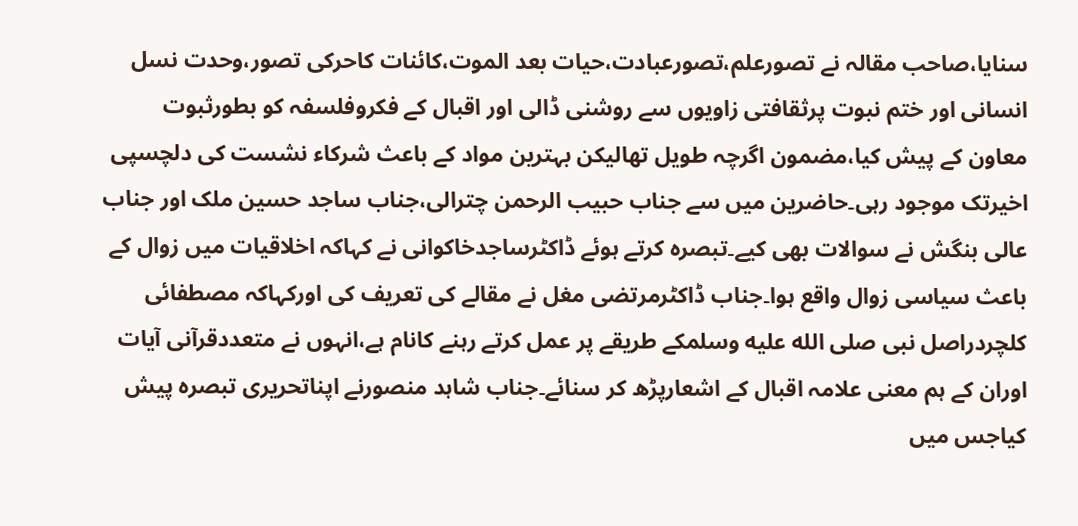سنایا،صاحب مقالہ نے تصورعلم،تصورعبادت،حیات بعد الموت،کائنات کاحرکی تصور،وحدت نسل انسانی اور ختم نبوت پرثقافتی زاویوں سے روشنی ڈالی اور اقبال کے فکروفلسفہ کو بطورثبوت معاون کے پیش کیا،مضمون اگرچہ طویل تھالیکن بہترین مواد کے باعث شرکاء نشست کی دلچسپی اخیرتک موجود رہی۔حاضرین میں سے جناب حبیب الرحمن چترالی،جناب ساجد حسین ملک اور جناب عالی بنگش نے سوالات بھی کیے۔تبصرہ کرتے ہوئے ڈاکٹرساجدخاکوانی نے کہاکہ اخلاقیات میں زوال کے باعث سیاسی زوال واقع ہوا۔جناب ڈاکٹرمرتضی مغل نے مقالے کی تعریف کی اورکہاکہ مصطفائی کلچردراصل نبی صلى الله عليه وسلمکے طریقے پر عمل کرتے رہنے کانام ہے،انہوں نے متعددقرآنی آیات اوران کے ہم معنی علامہ اقبال کے اشعارپڑھ کر سنائے۔جناب شاہد منصورنے اپناتحریری تبصرہ پیش کیاجس میں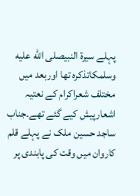پہلے سیرۃ النبیصلى الله عليه وسلمکاتذکرہ تھا اوربعد میں مختلف شعراکرام کے نعتیہ اشعارپیش کیے گئے تھے۔جناب ساجد حسین ملک نے پہلے قلم کاروان میں وقت کی پابندی پر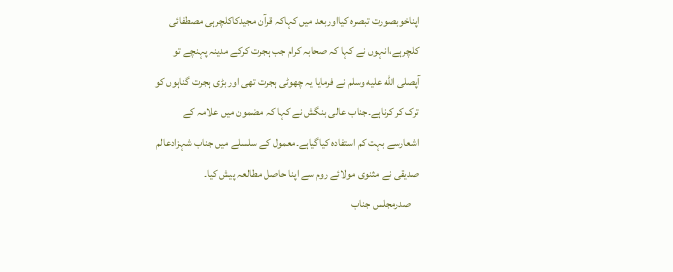اپناخوبصورت تبصرہ کیااوربعد میں کہاکہ قرآن مجیدکاکلچرہی مصطفائی کلچرہے،انہوں نے کہا کہ صحابہ کرام جب ہجرت کرکے مدینہ پہنچے تو آپصلى الله عليه وسلم نے فرمایا یہ چھوٹی ہجرت تھی اور بڑی ہجرت گناہوں کو ترک کر کرناہے۔جناب عالی بنگش نے کہا کہ مضمون میں علامہ کے اشعارسے بہت کم استفادہ کیاگیاہے۔معمول کے سلسلے میں جناب شہزادعالم صدیقی نے مثنوی مولائے روم سے اپنا حاصل مطالعہ پیش کیا۔
    صدرمجلس جناب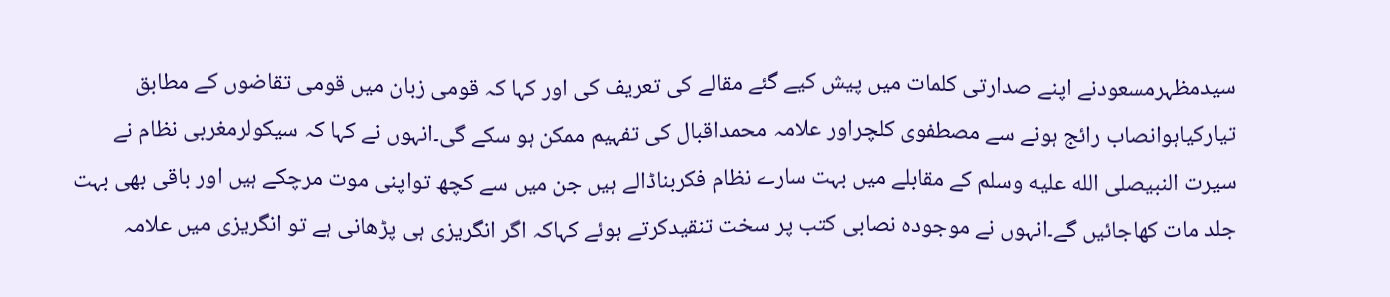سیدمظہرمسعودنے اپنے صدارتی کلمات میں پیش کیے گئے مقالے کی تعریف کی اور کہا کہ قومی زبان میں قومی تقاضوں کے مطابق تیارکیاہوانصاب رائج ہونے سے مصطفوی کلچراور علامہ محمداقبال کی تفہیم ممکن ہو سکے گی۔انہوں نے کہا کہ سیکولرمغربی نظام نے سیرت النبیصلى الله عليه وسلم کے مقابلے میں بہت سارے نظام فکربناڈالے ہیں جن میں سے کچھ تواپنی موت مرچکے ہیں اور باقی بھی بہت جلد مات کھاجائیں گے۔انہوں نے موجودہ نصابی کتب پر سخت تنقیدکرتے ہوئے کہاکہ اگر انگریزی ہی پڑھانی ہے تو انگریزی میں علامہ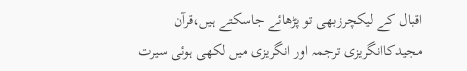اقبال کے لیکچرزبھی تو پڑھائے جاسکتے ہیں،قرآن مجیدکاانگریزی ترجمہ اور انگریزی میں لکھی ہوئی سیرت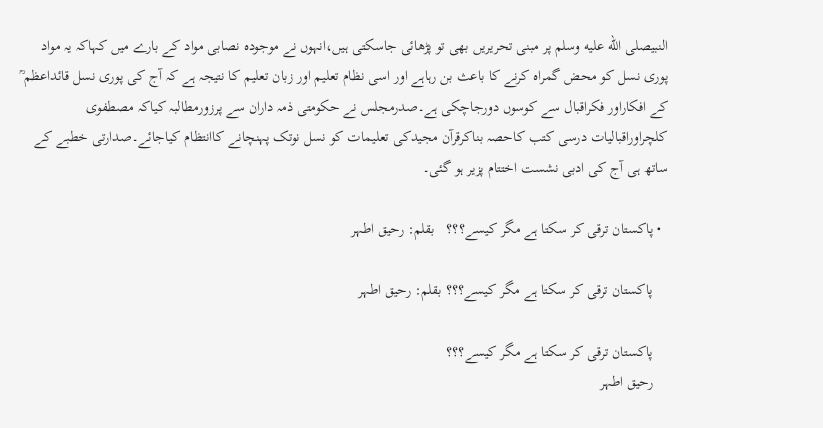النبیصلى الله عليه وسلم پر مبنی تحریریں بھی تو پڑھائی جاسکتی ہیں،انہوں نے موجودہ نصابی مواد کے بارے میں کہاکہ یہ مواد پوری نسل کو محض گمراہ کرنے کا باعث بن رہاہے اور اسی نظام تعلیم اور زبان تعلیم کا نتیجہ ہے کہ آج کی پوری نسل قائداعظم ؒ کے افکاراور فکراقبال سے کوسوں دورجاچکی ہے۔صدرمجلس نے حکومتی ذمہ داران سے پرزورمطالبہ کیاکہ مصطفوی کلچراوراقبالیات درسی کتب کاحصہ بناکرقرآن مجیدکی تعلیمات کو نسل نوتک پہنچانے کاانتظام کیاجائے۔صدارتی خطبے کے ساتھ ہی آج کی ادبی نشست اختتام پزیر ہو گئی۔

  • پاکستان ترقی کر سکتا ہے مگر کیسے؟؟؟   بقلم: رحیق اطہر

    پاکستان ترقی کر سکتا ہے مگر کیسے؟؟؟ بقلم: رحیق اطہر

    پاکستان ترقی کر سکتا ہے مگر کیسے؟؟؟
    رحیق اطہر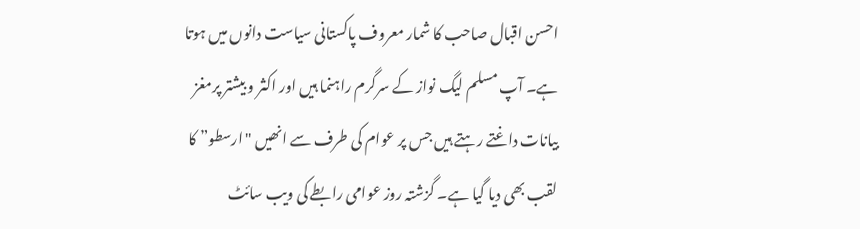احسن اقبال صاحب کا شمار معروف پاکستانی سیاست دانوں میں ہوتا ہے۔ آپ مسلم لیگ نواز کے سرگرم راہنما ہیں اور اکثر و بیشتر پرمغز بیانات داغتے رہتے ہیں جس پر عوام کی طرف سے انھیں "ارسطو” کا لقب بھی دیا گیا ہے۔ گزشتہ روز عوامی رابطے کی ویب سائٹ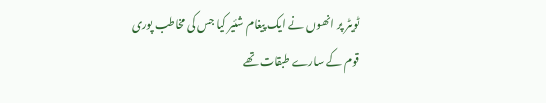ٹویٹر پر انھوں نے ایک پیغام شئیر کیا جس کی مخاطب پوری قوم کے سارے طبقات تھے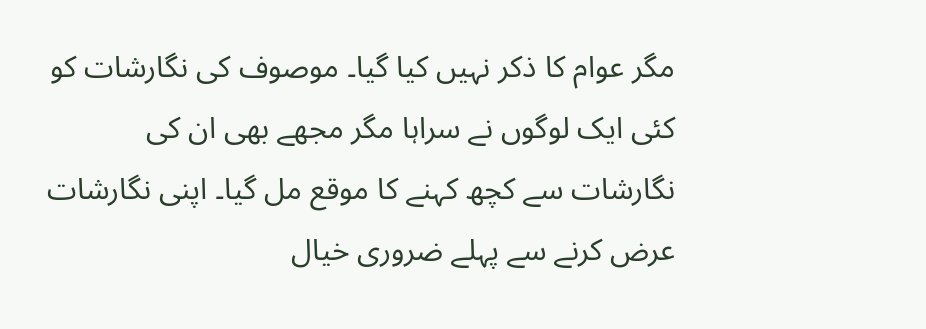مگر عوام کا ذکر نہیں کیا گیا۔ موصوف کی نگارشات کو کئی ایک لوگوں نے سراہا مگر مجھے بھی ان کی نگارشات سے کچھ کہنے کا موقع مل گیا۔ اپنی نگارشات عرض کرنے سے پہلے ضروری خیال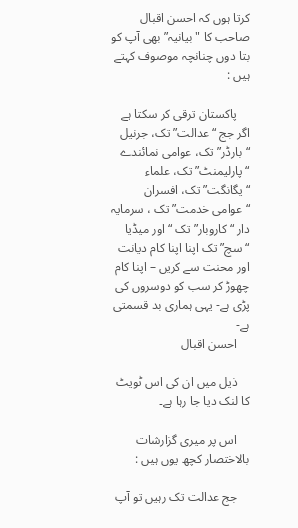کرتا ہوں کہ احسن اقبال صاحب کا "بیانیہ” بھی آپ کو بتا دوں چنانچہ موصوف کہتے ہیں :

    پاکستان ترقی کر سکتا ہے اگر جج “عدالت” تک، جرنیل “بارڈر” تک، عوامی نمائندے “پارلیمنٹ” تک، علماء “یگانگت” تک، افسران “عوامی خدمت” تک ، سرمایہ دار “کاروبار” تک “اور میڈیا “سچ” تک اپنا اپنا کام دیانت اور محنت سے کریں – اپنا کام چھوڑ کر سب کو دوسروں کی پڑی ہے- یہی ہماری بد قسمتی ہے-
    احسن اقبال

    ذیل میں ان کی اس ٹویٹ کا لنک دیا جا رہا ہے۔

    اس پر میری گزارشات بالاختصار کچھ یوں ہیں :

    جج عدالت تک رہیں تو آپ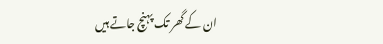ان کے گھر تک پہنچ جاتے ہیں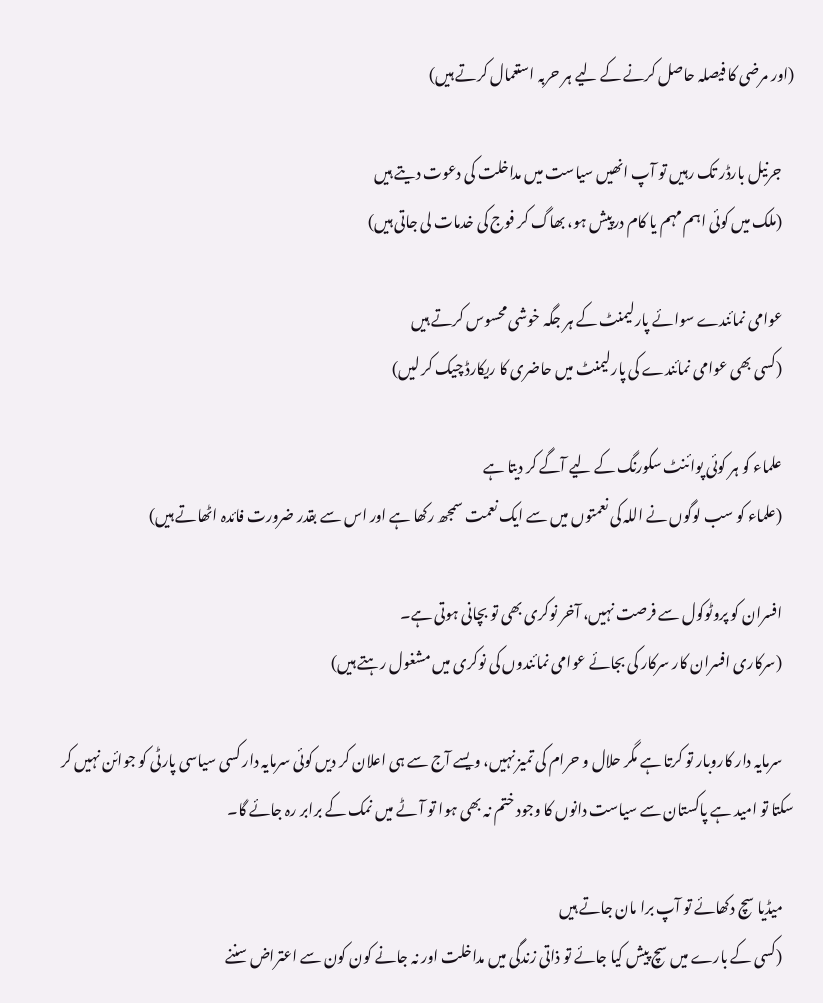(اور مرضی کا فیصلہ حاصل کرنے کے لیے ہر حربہ استعمال کرتے ہیں)

    جرنیل بارڈر تک رہیں تو آپ انھیں سیاست میں مداخلت کی دعوت دیتے ہیں
    (ملک میں کوئی اہم مہم یا کام درپیش ہو، بھاگ کر فوج کی خدمات لی جاتی ہیں)

    عوامی نمائندے سوائے پارلیمنٹ کے ہر جگہ خوشی محسوس کرتے ہیں
    (کسی بھی عوامی نمائندے کی پارلیمنٹ میں حاضری کا ریکارڈ چیک کر لیں)

    علماء کو ہر کوئی پوائنٹ سکورنگ کے لیے آگے کر دیتا ہے
    (علماء کو سب لوگوں نے اللہ کی نعمتوں میں سے ایک نعمت سمجھ رکھا ہے اور اس سے بقدر ضرورت فائدہ اٹھاتے ہیں)

    افسران کو پروٹوکول سے فرصت نہیں، آخر نوکری بھی تو بچانی ہوتی ہے۔
    (سرکاری افسران کار سرکار کی بجائے عوامی نمائندوں کی نوکری میں مشغول رہتے ہیں)

    سرمایہ دار کاروبار تو کرتا ہے مگر حلال و حرام کی تمیز نہیں، ویسے آج سے ہی اعلان کر دیں کوئی سرمایہ دار کسی سیاسی پارٹی کو جوائن نہیں کر سکتا تو امید ہے پاکستان سے سیاست دانوں کا وجود ختم نہ بھی ہوا تو آٹے میں نمک کے برابر رہ جائے گا۔

    میڈیا سچ دکھائے تو آپ برا مان جاتے ہیں
    (کسی کے بارے میں سچ پیش کیا جائے تو ذاتی زندگی میں مداخلت اور نہ جانے کون کون سے اعتراض سننے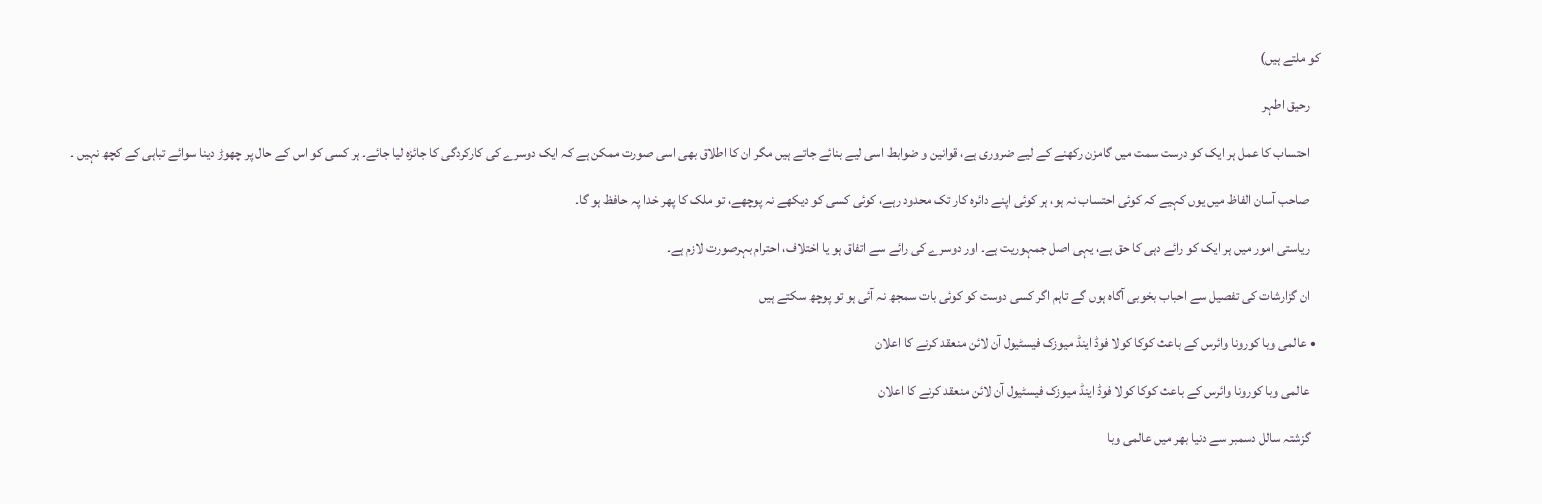کو ملتے ہیں)

    رحیق اطہر

    احتساب کا عمل ہر ایک کو درست سمت میں گامزن رکھنے کے لیے ضروری ہے، قوانین و ضوابط اسی لیے بنائے جاتے ہیں مگر ان کا اطلاق بھی اسی صورت ممکن ہے کہ ایک دوسرے کی کارکردگی کا جائزہ لیا جائے۔ ہر کسی کو اس کے حال پر چھوڑ دینا سوائے تباہی کے کچھ نہیں ۔

    صاحب آسان الفاظ میں یوں کہیے کہ کوئی احتساب نہ ہو، ہر کوئی اپنے دائرہ کار تک محدود رہے، کوئی کسی کو دیکھے نہ پوچھے، تو ملک کا پھر خدا پہ حافظ ہو گا۔

    ریاستی امور میں ہر ایک کو رائے دہی کا حق ہے، یہی اصل جمہوریت ہے۔ اور دوسرے کی رائے سے اتفاق ہو یا اختلاف، احترام بہرصورت لازم ہے۔

    ان گزارشات کی تفصیل سے احباب بخوبی آگاہ ہوں گے تاہم اگر کسی دوست کو کوئی بات سمجھ نہ آئی ہو تو پوچھ سکتے ہیں

  • عالمی وبا کورونا وائرس کے باعث کوکا کولا فوڈ اینڈ میوزک فیسٹیول آن لائن منعقد کرنے کا اعلان

    عالمی وبا کورونا وائرس کے باعث کوکا کولا فوڈ اینڈ میوزک فیسٹیول آن لائن منعقد کرنے کا اعلان

    گزشتہ سالل دسمبر سے دنیا بھر میں عالمی وبا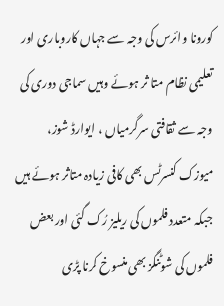کورونا وائرس کی وجہ سے جہاں کاروباری اور تعلیمی نظام متا ثر ہوئے وہیں سماجی دوری کی وجہ سے ثقافتی سرگرمیاں ، ایوارڈ شوز، میوزک کنسرٹس بھی کافی زیادہ متاثر ہوئے ہیں جبکہ متعدد فلموں کی ریلیز رُک گئی اور بعض فلموں کی شوٹنگز بھی منسوخ کرنا پڑی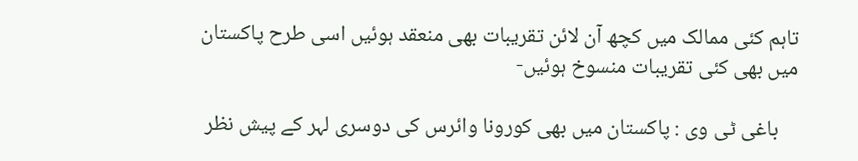تاہم کئی ممالک میں کچھ آن لائن تقریبات بھی منعقد ہوئیں اسی طرح پاکستان میں بھی کئی تقریبات منسوخ ہوئیں-

    باغی ٹی وی : پاکستان میں بھی کورونا وائرس کی دوسری لہر کے پیش نظر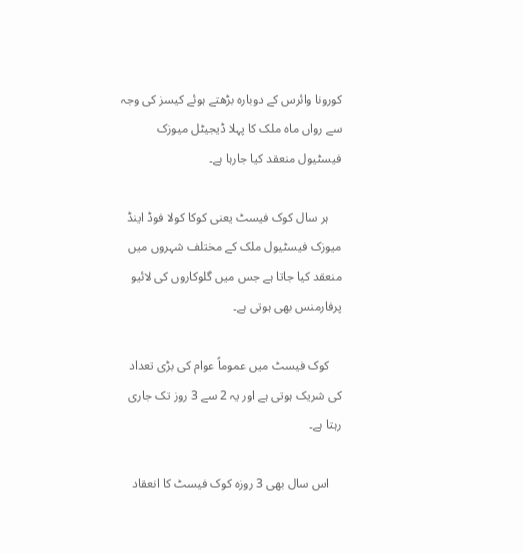کورونا وائرس کے دوبارہ بڑھتے ہوئے کیسز کی وجہ سے رواں ماہ ملک کا پہلا ڈیجیٹل میوزک فیسٹیول منعقد کیا جارہا ہے۔

    ہر سال کوک فیسٹ یعنی کوکا کولا فوڈ اینڈ میوزک فیسٹیول ملک کے مختلف شہروں میں منعقد کیا جاتا ہے جس میں گلوکاروں کی لائیو پرفارمنس بھی ہوتی ہے۔

    کوک فیسٹ میں عموماً عوام کی بڑی تعداد کی شریک ہوتی ہے اور یہ 2 سے 3 روز تک جاری رہتا ہے۔

    اس سال بھی 3 روزہ کوک فیسٹ کا انعقاد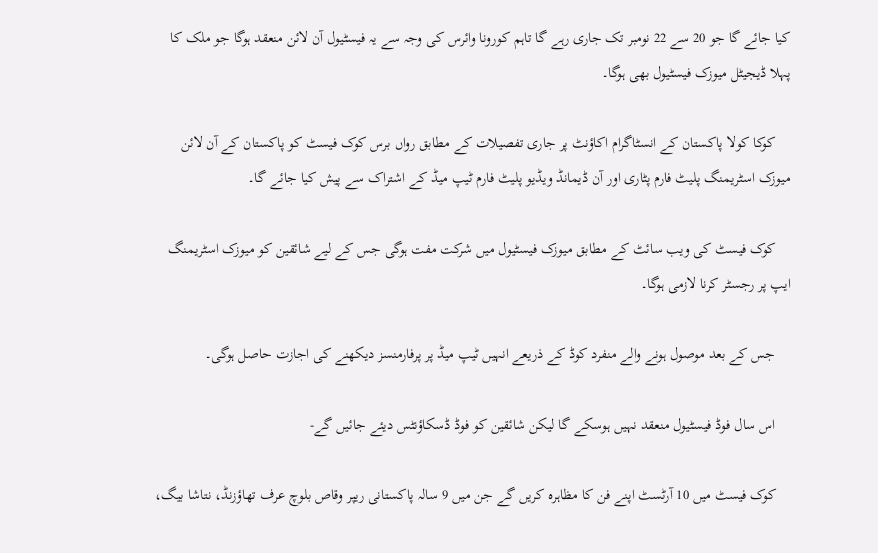کیا جائے گا جو 20 سے 22 نومبر تک جاری رہے گا تاہم کورونا وائرس کی وجہ سے یہ فیسٹیول آن لائن منعقد ہوگا جو ملک کا پہلا ڈیجیٹل میوزک فیسٹیول بھی ہوگا۔

    کوکا کولا پاکستان کے انسٹاگرام اکاؤنٹ پر جاری تفصیلات کے مطابق رواں برس کوک فیسٹ کو پاکستان کے آن لائن میوزک اسٹریمنگ پلیٹ فارم پٹاری اور آن ڈیمانڈ ویڈیو پلیٹ فارم ٹیپ میڈ کے اشتراک سے پیش کیا جائے گا۔

    کوک فیسٹ کی ویب سائٹ کے مطابق میوزک فیسٹیول میں شرکت مفت ہوگی جس کے لیے شائقین کو میوزک اسٹریمنگ ایپ پر رجسٹر کرنا لازمی ہوگا۔

    جس کے بعد موصول ہونے والے منفرد کوڈ کے ذریعے انہیں ٹیپ میڈ پر پرفارمنسز دیکھنے کی اجازت حاصل ہوگی۔

    اس سال فوڈ فیسٹیول منعقد نہیں ہوسکے گا لیکن شائقین کو فوڈ ڈسکاؤنٹس دیئے جائیں گے-

    کوک فیسٹ میں 10 آرٹسٹ اپنے فن کا مظاہرہ کریں گے جن میں 9 سالہ پاکستانی ریپر وقاص بلوچ عرف تھاؤزنڈ، نتاشا بیگ،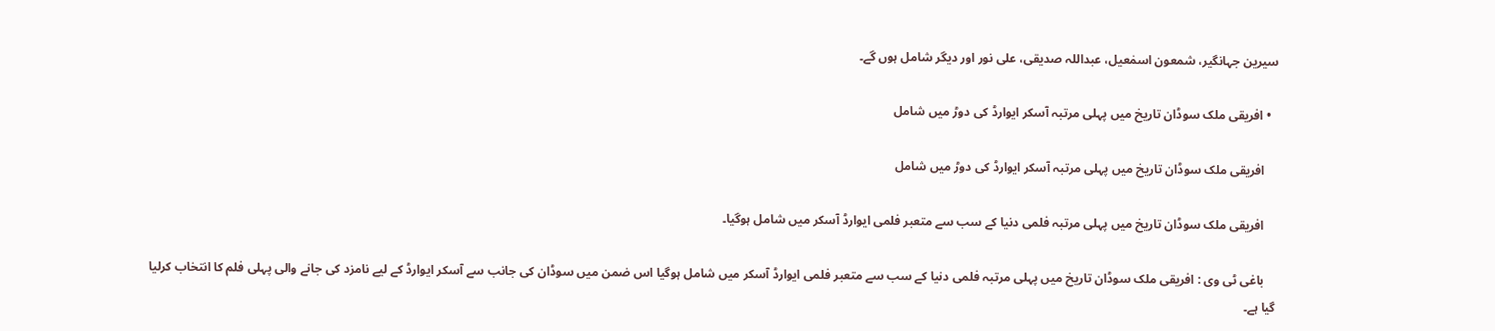سیرین جہانگیر، شمعون اسمٰعیل، عبداللہ صدیقی، علی نور اور دیگر شامل ہوں گے۔

  • افریقی ملک سوڈان تاریخ میں پہلی مرتبہ آسکر ایوارڈ کی دوڑ میں شامل

    افریقی ملک سوڈان تاریخ میں پہلی مرتبہ آسکر ایوارڈ کی دوڑ میں شامل

    افریقی ملک سوڈان تاریخ میں پہلی مرتبہ فلمی دنیا کے سب سے متعبر فلمی ایوارڈ آسکر میں شامل ہوگیا۔

    باغی ٹی وی : افریقی ملک سوڈان تاریخ میں پہلی مرتبہ فلمی دنیا کے سب سے متعبر فلمی ایوارڈ آسکر میں شامل ہوگیا اس ضمن میں سوڈان کی جانب سے آسکر ایوارڈ کے لیے نامزد کی جانے والی پہلی فلم کا انتخاب کرلیا گیا ہے۔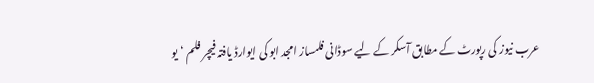عرب نیوز کی رپورٹ کے مطابق آسکر کے لیے سوڈانی فلمساز امجد ابو کی ایوارڈ یافتہ فیچر فلم ‘یو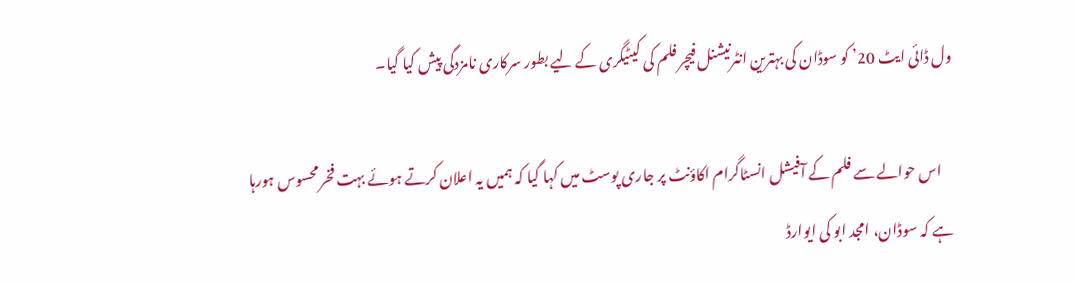ول ڈائی ایٹ 20’ کو سوڈان کی بہترین انٹرنیشنل فیچر فلم کی کیٹیگری کے لیے بطور سرکاری نامزدگی پیش کیا گیا۔

    اس حوالے سے فلم کے آفیشل انسٹاگرام اکاؤنٹ پر جاری پوسٹ میں کہا گیا کہ ہمیں یہ اعلان کرتے ہوئے بہت فخر محسوس ہورہا ہے کہ سوڈان، امجد ابو کی ایوارڈ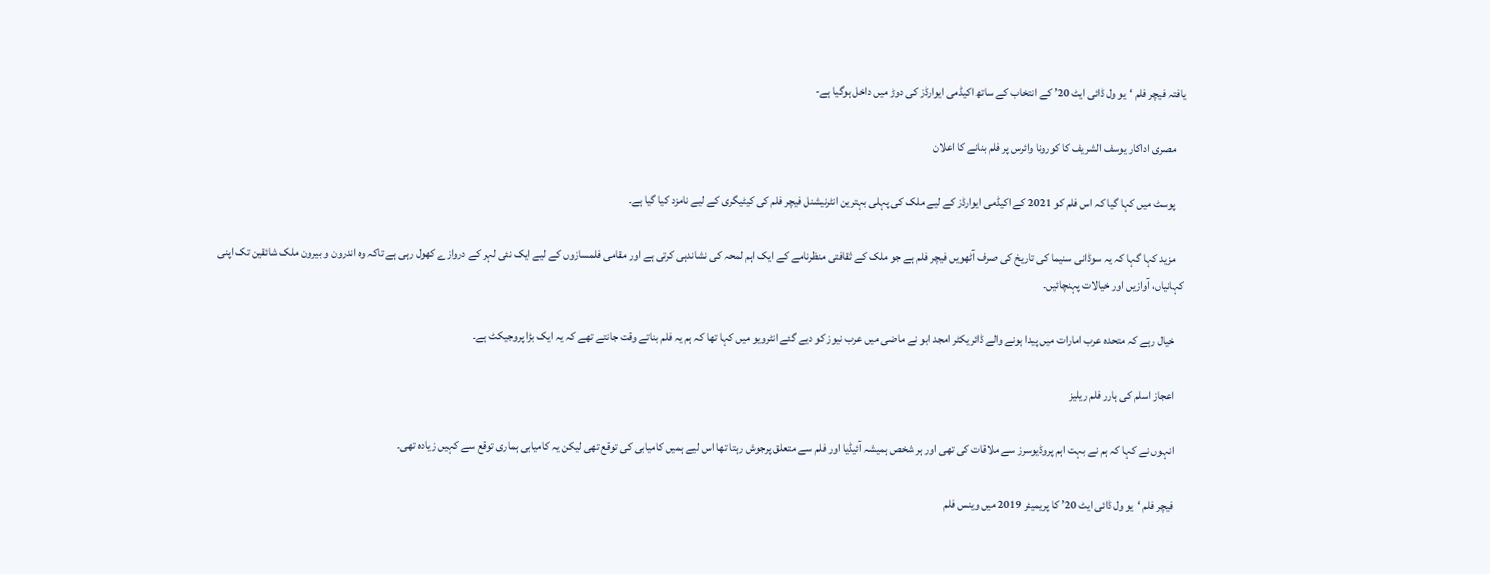یافتہ فیچر فلم ‘یو ول ڈائی ایٹ 20’ کے انتخاب کے ساتھ اکیڈمی ایوارڈز کی دوڑ میں داخل ہوگیا ہے-

    مصری اداکار یوسف الشریف کا کورونا وائرس پر فلم بنانے کا اعلان

    پوسٹ میں کہا گیا کہ اس فلم کو 2021 کے اکیڈمی ایوارڈز کے لیے ملک کی پہلی بہترین انٹرنیشنل فیچر فلم کی کیٹیگری کے لیے نامزد کیا گیا ہے۔

    مزید کہا گہا کہ یہ سوڈانی سنیما کی تاریخ کی صرف آٹھویں فیچر فلم ہے جو ملک کے ثقافتی منظرنامے کے ایک اہم لمحہ کی نشاندہی کرتی ہے اور مقامی فلمسازوں کے لیے ایک نئی لہر کے دروازے کھول رہی ہے تاکہ وہ اندرون و بیرون ملک شائقین تک اپنی کہانیاں، آوازیں اور خیالات پہنچائیں۔

    خیال رہے کہ متحدہ عرب امارات میں پیدا ہونے والے ڈائریکٹر امجد ابو نے ماضی میں عرب نیوز کو دیے گئے انٹرویو میں کہا تھا کہ ہم یہ فلم بناتے وقت جانتے تھے کہ یہ ایک بڑا پروجیکٹ ہے۔

    اعجاز اسلم کی ہارر فلم ریلیز

    انہوں نے کہا کہ ہم نے بہت اہم پروڈیوسرز سے ملاقات کی تھی اور ہر شخص ہمیشہ آئیڈیا اور فلم سے متعلق پرجوش رہتا تھا اس لیے ہمیں کامیابی کی توقع تھی لیکن یہ کامیابی ہماری توقع سے کہیں زیادہ تھی۔

    فیچر فلم ‘یو ول ڈائی ایٹ 20’ کا پریمیئر 2019 میں وینس فلم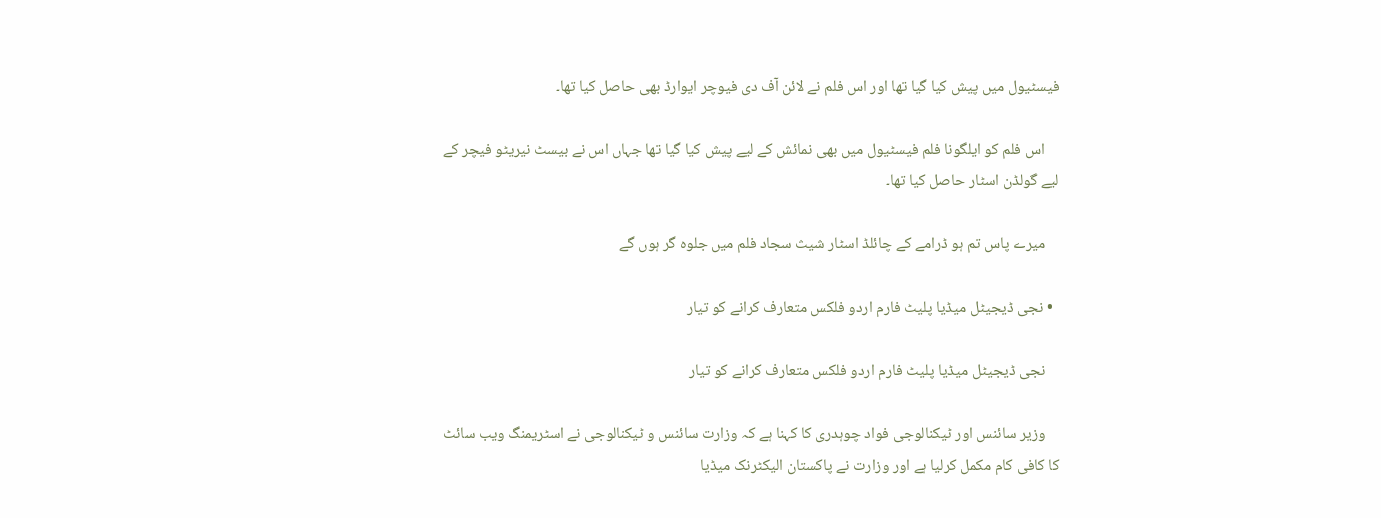فیسٹیول میں پیش کیا گیا تھا اور اس فلم نے لائن آف دی فیوچر ایوارڈ بھی حاصل کیا تھا۔

    اس فلم کو ایلگونا فلم فیسٹیول میں بھی نمائش کے لیے پیش کیا گیا تھا جہاں اس نے بیسٹ نیریٹو فیچر کے لیے گولڈن اسٹار حاصل کیا تھا۔

    میرے پاس تم ہو ڈرامے کے چائلڈ اسٹار شیث سجاد فلم میں جلوہ گر ہوں گے

  • نجی ڈیجیٹل میڈیا پلیٹ فارم اردو فلکس متعارف کرانے کو تیار

    نجی ڈیجیٹل میڈیا پلیٹ فارم اردو فلکس متعارف کرانے کو تیار

    وزیر سائنس اور ٹیکنالوجی فواد چوہدری کا کہنا ہے کہ وزارت سائنس و ٹیکنالوجی نے اسٹریمنگ ویب سائٹ کا کافی کام مکمل کرلیا ہے اور وزارت نے پاکستان الیکٹرنک میڈیا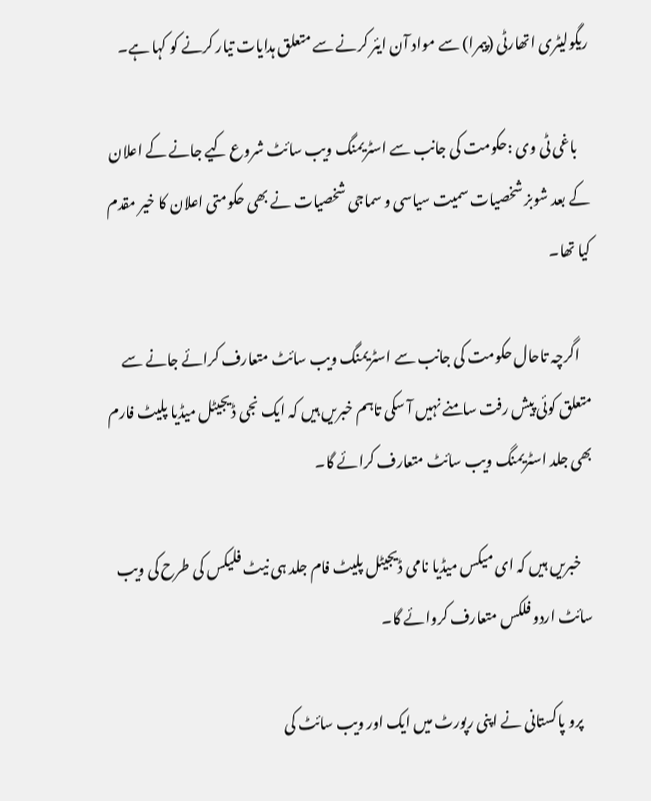ریگولیٹری اتھارٹی (پیمرا) سے مواد آن ایئر کرنے سے متعلق ہدایات تیار کرنے کو کہا ہے۔

    باغی ٹی وی :حکومت کی جانب سے اسٹریمنگ ویب سائٹ شروع کیے جانے کے اعلان کے بعد شوبز شخصیات سمیت سیاسی و سماجی شخصیات نے بھی حکومتی اعلان کا خیر مقدم کیا تھا۔

    اگرچہ تاحال حکومت کی جانب سے اسٹریمنگ ویب سائٹ متعارف کرائے جانے سے متعلق کوئی پیش رفت سامنے نہیں آ سکی تاہم خبریں ہیں کہ ایک نجی ڈیجیٹل میڈیا پلیٹ فارم بھی جلد اسٹریمنگ ویب سائٹ متعارف کرائے گا۔

    خبریں ہیں کہ ای میکس میڈیا نامی ڈیجیٹل پلیٹ فام جلد ہی نیٹ فلیکس کی طرح کی ویب سائٹ اردو فلکس متعارف کروائے گا۔

    پرو پاکستانی نے اپنی رپورٹ میں ایک اور ویب سائٹ کی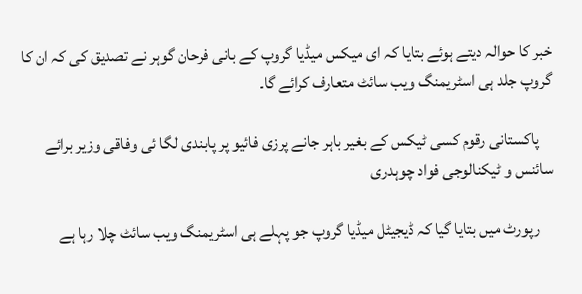خبر کا حوالہ دیتے ہوئے بتایا کہ ای میکس میڈیا گروپ کے بانی فرحان گوہر نے تصدیق کی کہ ان کا گروپ جلد ہی اسٹریمنگ ویب سائٹ متعارف کرائے گا۔

    پاکستانی رقوم کسی ٹیکس کے بغیر باہر جانے پرزی فائیو پر پابندی لگا ئی وفاقی وزیر برائے سائنس و ٹیکنالوجی فواد چوہدری

    رپورٹ میں بتایا گیا کہ ڈیجیٹل میڈیا گروپ جو پہلے ہی اسٹریمنگ ویب سائٹ چلا رہا ہے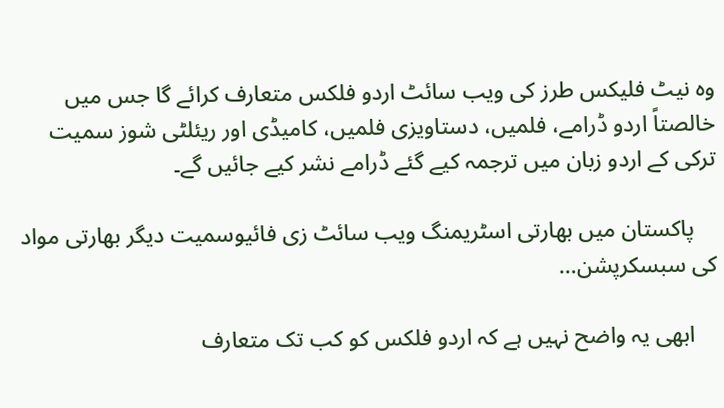وہ نیٹ فلیکس طرز کی ویب سائٹ اردو فلکس متعارف کرائے گا جس میں خالصتاً اردو ڈرامے، فلمیں، دستاویزی فلمیں، کامیڈی اور ریئلٹی شوز سمیت ترکی کے اردو زبان میں ترجمہ کیے گئے ڈرامے نشر کیے جائیں گے۔

    پاکستان میں بھارتی اسٹریمنگ ویب سائٹ زی فائیوسمیت دیگر بھارتی مواد کی سبسکرپشن…

    ابھی یہ واضح نہیں ہے کہ اردو فلکس کو کب تک متعارف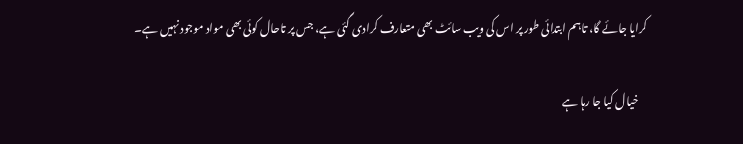کرایا جائے گا، تاہم ابتدائی طور پر اس کی ویب سائٹ بھی متعارف کرادی گئی ہے، جس پر تاحال کوئی بھی مواد موجود نہیں ہے۔

    خیال کیا جا رہا ہے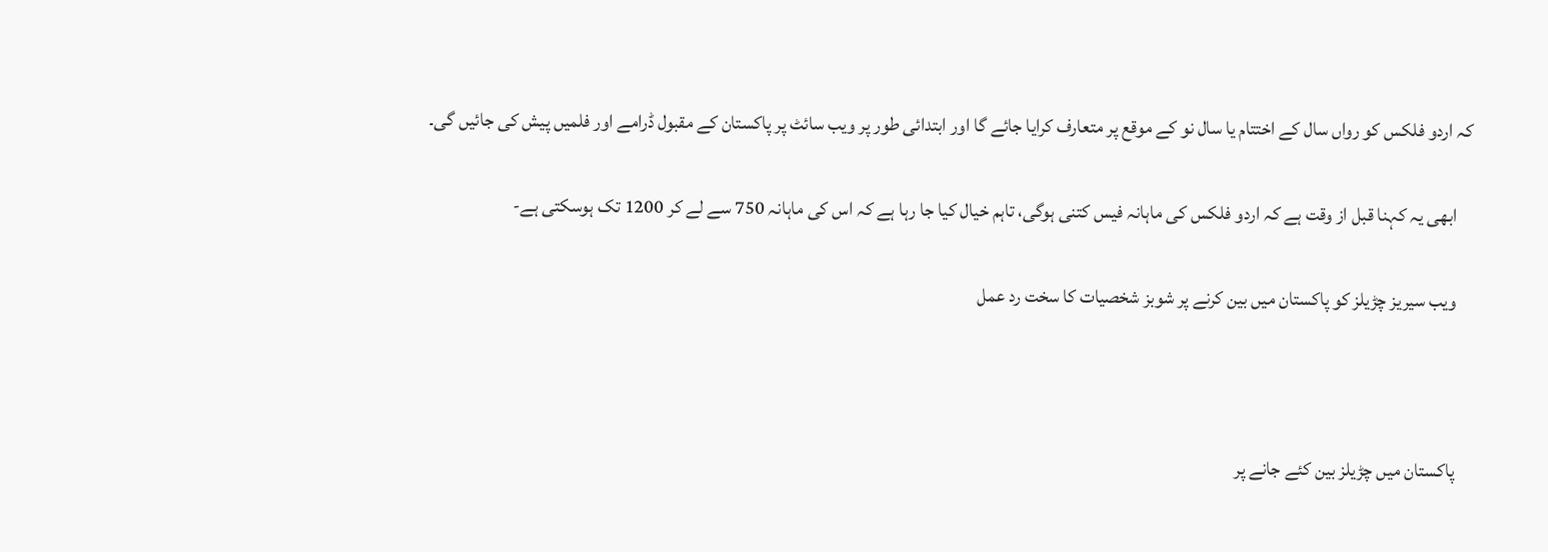کہ اردو فلکس کو رواں سال کے اختتام یا سال نو کے موقع پر متعارف کرایا جائے گا اور ابتدائی طور پر ویب سائٹ پر پاکستان کے مقبول ڈرامے اور فلمیں پیش کی جائیں گی۔

    ابھی یہ کہنا قبل از وقت ہے کہ اردو فلکس کی ماہانہ فیس کتنی ہوگی، تاہم خیال کیا جا رہا ہے کہ اس کی ماہانہ 750 سے لے کر 1200 تک ہوسکتی ہے-

    ویب سیریز چڑیلز کو پاکستان میں بین کرنے پر شوبز شخصیات کا سخت رد عمل



    پاکستان میں چڑیلز بین کئے جانے پر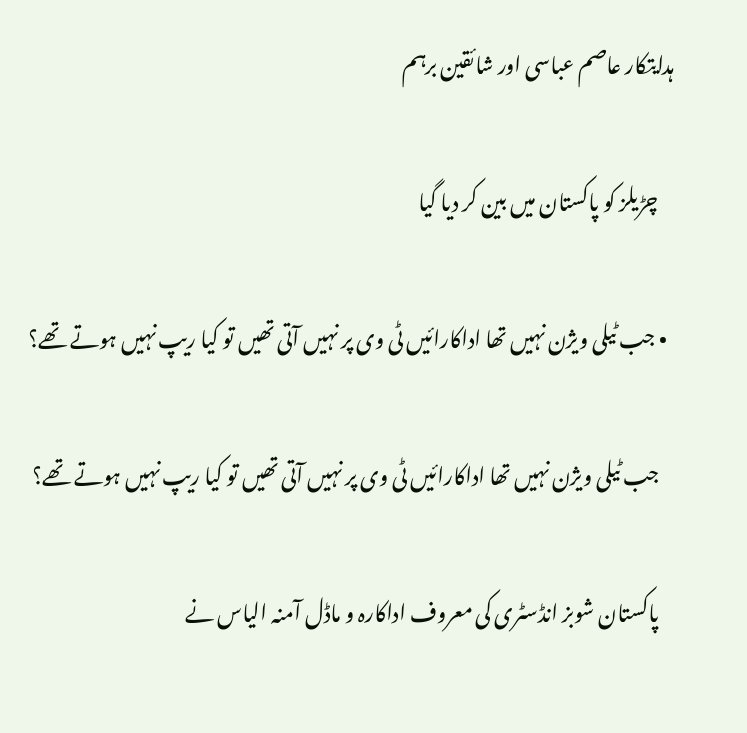ہدایتکار عاصم عباسی اور شائقین برہم

    چڑیلز کو پاکستان میں بین کر دیا گیا

  • جب ٹیلی ویژن نہیں تھا اداکارائیں ٹی وی پر نہیں آتی تھیں تو کیا ریپ نہیں ہوتے تھے؟

    جب ٹیلی ویژن نہیں تھا اداکارائیں ٹی وی پر نہیں آتی تھیں تو کیا ریپ نہیں ہوتے تھے؟

    پاکستان شوبز انڈسٹری کی معروف اداکارہ و ماڈل آمنہ الیاس نے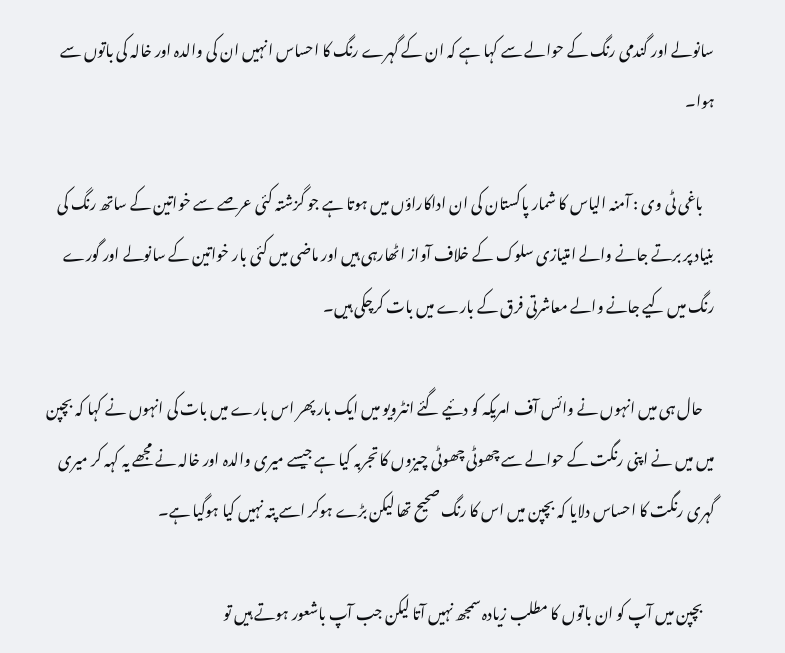سانولے اور گندمی رنگ کے حوالے سے کہا ہے کہ ان کے گہرے رنگ کا احساس انہیں ان کی والدہ اور خالہ کی باتوں سے ہوا۔

    باغی ٹی وی : آمنہ الیاس کا شمار پاکستان کی ان اداکاراؤں میں ہوتا ہے جو گزشتہ کئی عرصے سے خواتین کے ساتھ رنگ کی بنیاد پر برتے جانے والے امتیازی سلوک کے خلاف آواز اٹھارہی ہیں اور ماضی میں کئی بار خواتین کے سانولے اور گورے رنگ میں کیے جانے والے معاشرتی فرق کے بارے میں بات کرچکی ہیں۔

    حال ہی میں انہوں نے وائس آف امریکہ کو دئیے گئے انٹرویو میں ایک بار پھر اس بارے میں بات کی انہوں نے کہا کہ بچپن میں میں نے اپنی رنگت کے حوالے سے چھوٹی چھوٹی چیزوں کا تجربہ کیا ہے جیسے میری والدہ اور خالہ نے مجھے یہ کہہ کر میری گہری رنگت کا احساس دلایا کہ بچپن میں اس کا رنگ صحیح تھا لیکن بڑے ہوکر اسے پتہ نہیں کیا ہوگیا ہے۔

    بچپن میں آپ کو ان باتوں کا مطلب زیادہ سمجھ نہیں آتا لیکن جب آپ باشعور ہوتے ہیں تو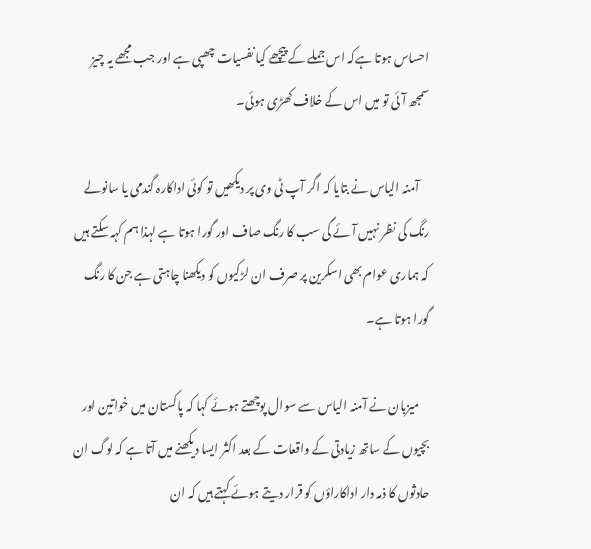احساس ہوتا ہےکہ اس جملے کے پیچھے کیا نفسیات چھپی ہے اور جب مجھے یہ چیز سمجھ آئی تو میں اس کے خلاف کھڑی ہوئی۔

    آمنہ الیاس نے بتایا کہ اگر آپ ٹی وی پر دیکھیں تو کوئی اداکارہ گندمی یا سانولے رنگ کی نظر نہیں آئے گی سب کا رنگ صاف اور گورا ہوتا ہے لہذا ہم کہہ سکتے ہیں کہ ہماری عوام بھی اسکرین پر صرف ان لڑکیوں کو دیکھنا چاہتی ہے جن کا رنگ گورا ہوتا ہے۔

    میزبان نے آمنہ الیاس سے سوال پوچھتے ہوئے کہا کہ پاکستان میں خواتین اور بچیوں کے ساتھ زیادتی کے واقعات کے بعد اکثر ایسا دیکھنے میں آتا ہے کہ لوگ ان حادثوں کا ذمہ دار اداکاراؤں کو قرار دیتے ہوئے کہتے ہیں کہ ان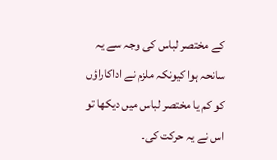کے مختصر لباس کی وجہ سے یہ سانحہ ہوا کیونکہ ملزم نے اداکاراؤں کو کم یا مختصر لباس میں دیکھا تو اس نے یہ حرکت کی۔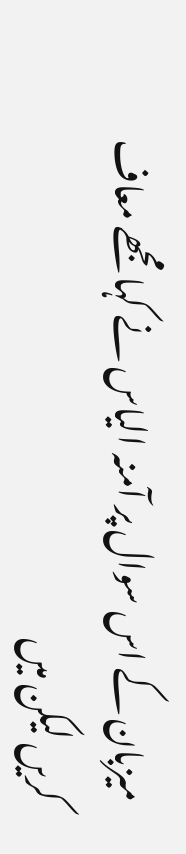میزبان کے اس سوال پر آمنہ الیاس نے کہا مجھے معاف کریں لیکن میں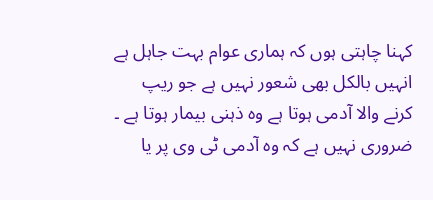کہنا چاہتی ہوں کہ ہماری عوام بہت جاہل ہے انہیں بالکل بھی شعور نہیں ہے جو ریپ کرنے والا آدمی ہوتا ہے وہ ذہنی بیمار ہوتا ہے ۔ ضروری نہیں ہے کہ وہ آدمی ٹی وی پر یا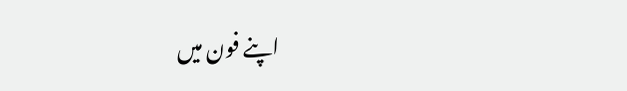اپنے فون میں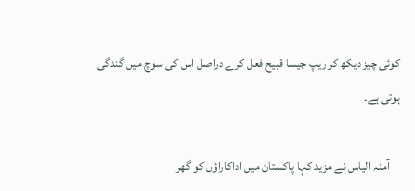کوئی چیز دیکھ کر ریپ جیسا قبیح فعل کرے دراصل اس کی سوچ میں گندگی ہوتی ہے۔

    آمنہ الیاس نے مزید کہا پاکستان میں اداکاراؤں کو گھر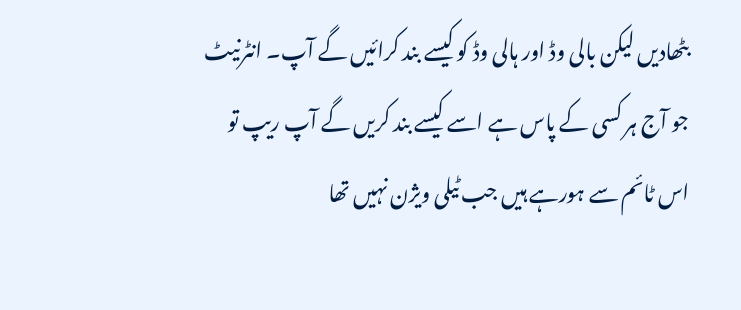بٹھادیں لیکن بالی وڈ اور ہالی وڈ کو کیسے بند کرائیں گے آپ۔ انٹرنیٹ جو آج ہر کسی کے پاس ہے اسے کیسے بند کریں گے آپ ریپ تو اس ٹائم سے ہورہے ہیں جب ٹیلی ویژن نہیں تھا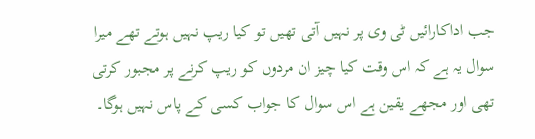جب اداکارائیں ٹی وی پر نہیں آتی تھیں تو کیا ریپ نہیں ہوتے تھے میرا سوال یہ ہے کہ اس وقت کیا چیز ان مردوں کو ریپ کرنے پر مجبور کرتی تھی اور مجھے یقین ہے اس سوال کا جواب کسی کے پاس نہیں ہوگا۔